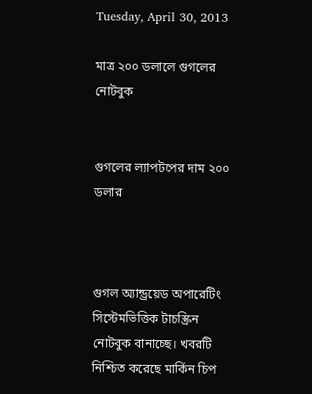Tuesday, April 30, 2013

মাত্র ২০০ ডলালে গুগলের নোটবুক


গুগলের ল্যাপটপের দাম ২০০ ডলার



গুগল অ্যান্ড্রয়েড অপারেটিং সিস্টেমভিত্তিক টাচস্ক্রিন নোটবুক বানাচ্ছে। খবরটি নিশ্চিত করেছে মার্কিন চিপ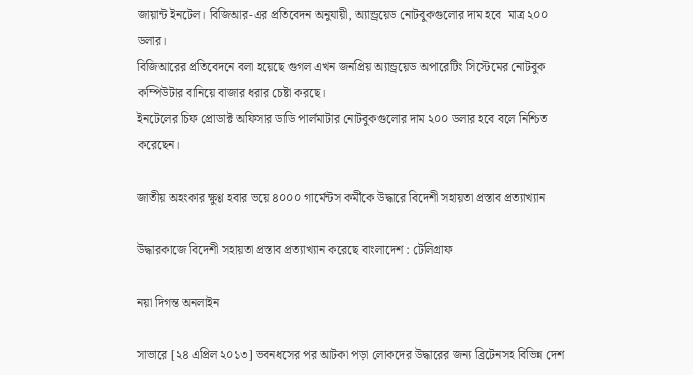জায়ান্ট ইনটেল। বিজিআর-এর প্রতিবেদন অনুযায়ী, অ্যান্ড্রয়েড নোটবুকগুলোর দাম হবে  মাত্র ২০০ ডলার।
বিজিআরের প্রতিবেদনে বলা হয়েছে গুগল এখন জনপ্রিয় অ্যান্ড্রয়েড অপারেটিং সিস্টেমের নোটবুক কম্পিউটার বানিয়ে বাজার ধরার চেষ্টা করছে।
ইনটেলের চিফ প্রোডাক্ট অফিসার ডাডি পার্লমাটার নোটবুকগুলোর দাম ২০০ ডলার হবে বলে নিশ্চিত করেছেন।

জাতীয় অহংকার ক্ষুণ্ণ হবার ভয়ে ৪০০০ গার্মেন্টস কর্মীকে উদ্ধারে বিদেশী সহায়তা প্রস্তাব প্রত্যাখ্যান

উদ্ধারকাজে বিদেশী সহায়তা প্রস্তাব প্রত্যাখ্যান করেছে বাংলাদেশ : টেলিগ্রাফ

নয়া দিগন্ত অনলাইন

সাভারে [২৪ এপ্রিল ২০১৩] ভবনধসের পর আটকা পড়া লোকদের উদ্ধারের জন্য ব্রিটেনসহ বিভিন্ন দেশ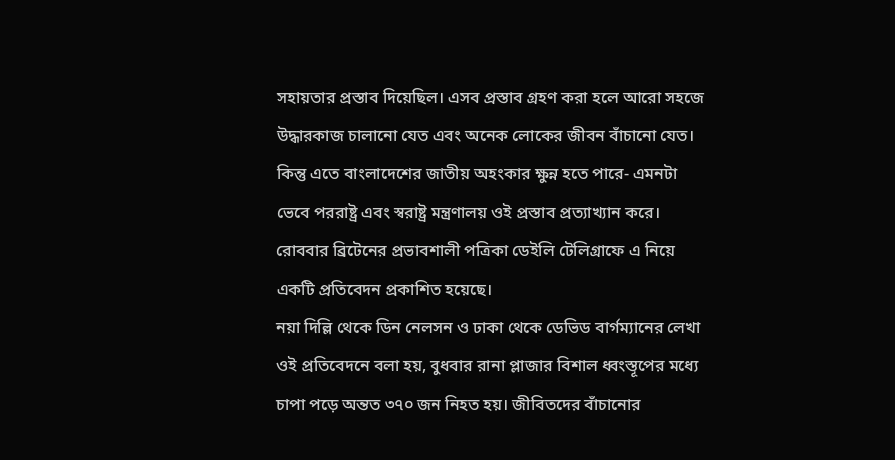সহায়তার প্রস্তাব দিয়েছিল। এসব প্রস্তাব গ্রহণ করা হলে আরো সহজে উদ্ধারকাজ চালানো যেত এবং অনেক লোকের জীবন বাঁচানো যেত। কিন্তু এতে বাংলাদেশের জাতীয় অহংকার ক্ষুন্ন হতে পারে- এমনটা ভেবে পররাষ্ট্র এবং স্বরাষ্ট্র মন্ত্রণালয় ওই প্রস্তাব প্রত্যাখ্যান করে। রোববার ব্রিটেনের প্রভাবশালী পত্রিকা ডেইলি টেলিগ্রাফে এ নিয়ে একটি প্রতিবেদন প্রকাশিত হয়েছে।
নয়া দিল্লি থেকে ডিন নেলসন ও ঢাকা থেকে ডেভিড বার্গম্যানের লেখা ওই প্রতিবেদনে বলা হয়, বুধবার রানা প্লাজার বিশাল ধ্বংস্তূপের মধ্যে চাপা পড়ে অন্তত ৩৭০ জন নিহত হয়। জীবিতদের বাঁচানোর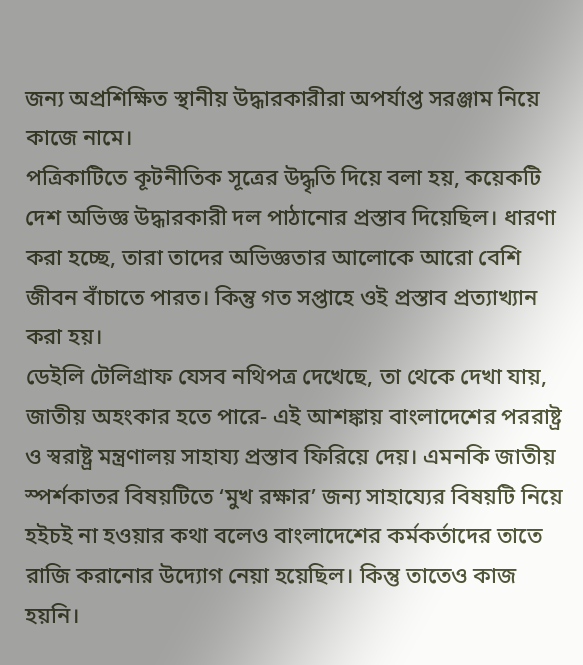জন্য অপ্রশিক্ষিত স্থানীয় উদ্ধারকারীরা অপর্যাপ্ত সরঞ্জাম নিয়ে কাজে নামে।
পত্রিকাটিতে কূটনীতিক সূত্রের উদ্ধৃতি দিয়ে বলা হয়, কয়েকটি দেশ অভিজ্ঞ উদ্ধারকারী দল পাঠানোর প্রস্তাব দিয়েছিল। ধারণা করা হচ্ছে, তারা তাদের অভিজ্ঞতার আলোকে আরো বেশি জীবন বাঁচাতে পারত। কিন্তু গত সপ্তাহে ওই প্রস্তাব প্রত্যাখ্যান করা হয়।
ডেইলি টেলিগ্রাফ যেসব নথিপত্র দেখেছে, তা থেকে দেখা যায়, জাতীয় অহংকার হতে পারে- এই আশঙ্কায় বাংলাদেশের পররাষ্ট্র ও স্বরাষ্ট্র মন্ত্রণালয় সাহায্য প্রস্তাব ফিরিয়ে দেয়। এমনকি জাতীয় স্পর্শকাতর বিষয়টিতে ‘মুখ রক্ষার’ জন্য সাহায্যের বিষয়টি নিয়ে হইচই না হওয়ার কথা বলেও বাংলাদেশের কর্মকর্তাদের তাতে রাজি করানোর উদ্যোগ নেয়া হয়েছিল। কিন্তু তাতেও কাজ হয়নি।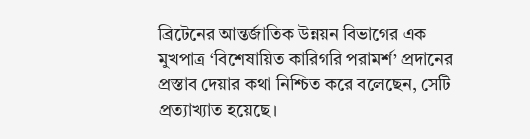ব্রিটেনের আন্তর্জাতিক উন্নয়ন বিভাগের এক মুখপাত্র ‘বিশেষায়িত কারিগরি পরামর্শ’ প্রদানের প্রস্তাব দেয়ার কথা নিশ্চিত করে বলেছেন, সেটি প্রত্যাখ্যাত হয়েছে।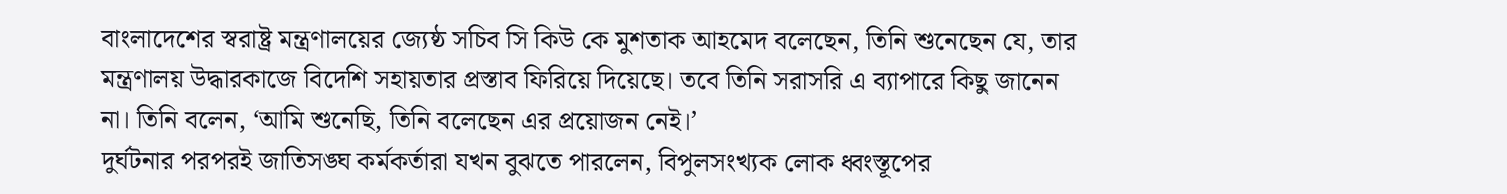বাংলাদেশের স্বরাষ্ট্র মন্ত্রণালয়ের জ্যেষ্ঠ সচিব সি কিউ কে মুশতাক আহমেদ বলেছেন, তিনি শুনেছেন যে, তার মন্ত্রণালয় উদ্ধারকাজে বিদেশি সহায়তার প্রস্তাব ফিরিয়ে দিয়েছে। তবে তিনি সরাসরি এ ব্যাপারে কিছু জানেন না। তিনি বলেন, ‘আমি শুনেছি, তিনি বলেছেন এর প্রয়োজন নেই।’
দুর্ঘটনার পরপরই জাতিসঙ্ঘ কর্মকর্তারা যখন বুঝতে পারলেন, বিপুলসংখ্যক লোক ধ্বংস্তূপের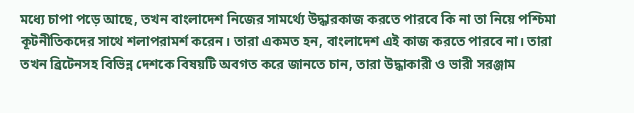মধ্যে চাপা পড়ে আছে, তখন বাংলাদেশ নিজের সামর্থ্যে উদ্ধারকাজ করতে পারবে কি না তা নিয়ে পশ্চিমা কূটনীতিকদের সাথে শলাপরামর্শ করেন। তারা একমত হন, বাংলাদেশ এই কাজ করতে পারবে না। তারা তখন ব্রিটেনসহ বিভিন্ন দেশকে বিষয়টি অবগত করে জানতে চান, তারা উদ্ধাকারী ও ভারী সরঞ্জাম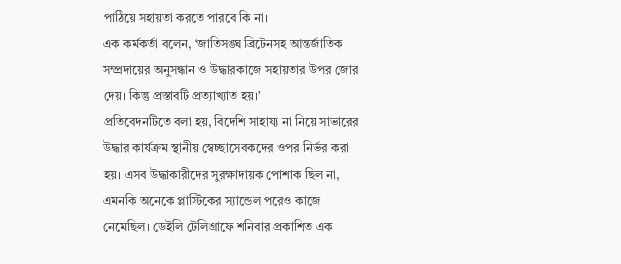পাঠিয়ে সহায়তা করতে পারবে কি না।
এক কর্মকর্তা বলেন, ‘জাতিসঙ্ঘ ব্রিটেনসহ আন্তর্জাতিক সম্প্রদায়ের অনুসন্ধান ও উদ্ধারকাজে সহায়তার উপর জোর দেয়। কিন্তু প্রস্তাবটি প্রত্যাখ্যাত হয়।’
প্রতিবেদনটিতে বলা হয়, বিদেশি সাহায্য না নিয়ে সাভারের উদ্ধার কার্যক্রম স্থানীয় স্বেচ্ছাসেবকদের ওপর নির্ভর করা হয়। এসব উদ্ধাকারীদের সুরক্ষাদায়ক পোশাক ছিল না, এমনকি অনেকে প্লাস্টিকের স্যান্ডেল পরেও কাজে নেমেছিল। ডেইলি টেলিগ্রাফে শনিবার প্রকাশিত এক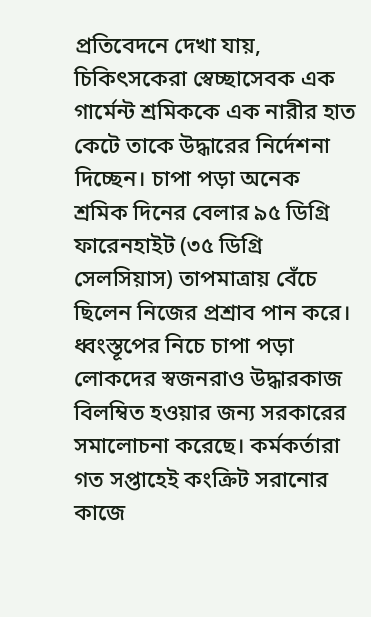প্রতিবেদনে দেখা যায়, চিকিৎসকেরা স্বেচ্ছাসেবক এক গার্মেন্ট শ্রমিককে এক নারীর হাত কেটে তাকে উদ্ধারের নির্দেশনা দিচ্ছেন। চাপা পড়া অনেক শ্রমিক দিনের বেলার ৯৫ ডিগ্রি ফারেনহাইট (৩৫ ডিগ্রি সেলসিয়াস) তাপমাত্রায় বেঁচে ছিলেন নিজের প্রশ্রাব পান করে।
ধ্বংস্তূপের নিচে চাপা পড়া লোকদের স্বজনরাও উদ্ধারকাজ বিলম্বিত হওয়ার জন্য সরকারের সমালোচনা করেছে। কর্মকর্তারা গত সপ্তাহেই কংক্রিট সরানোর কাজে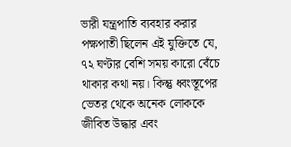ভারী যন্ত্রপাতি ব্যবহার করার পক্ষপাতী ছিলেন এই যুক্তিতে যে, ৭২ ঘণ্টার বেশি সময় কারো বেঁচে থাকার কথা নয়। কিন্তু ধ্বংস্তূপের ভেতর থেকে অনেক লোককে জীবিত উদ্ধার এবং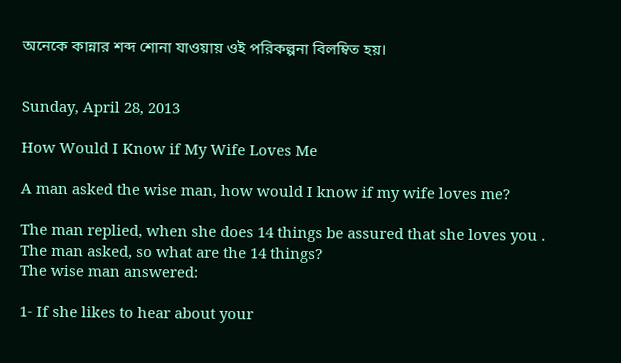অনেকে কান্নার শব্দ শোনা যাওয়ায় ওই পরিকল্পনা বিলম্বিত হয়।


Sunday, April 28, 2013

How Would I Know if My Wife Loves Me

A man asked the wise man, how would I know if my wife loves me?

The man replied, when she does 14 things be assured that she loves you .
The man asked, so what are the 14 things?
The wise man answered:

1- If she likes to hear about your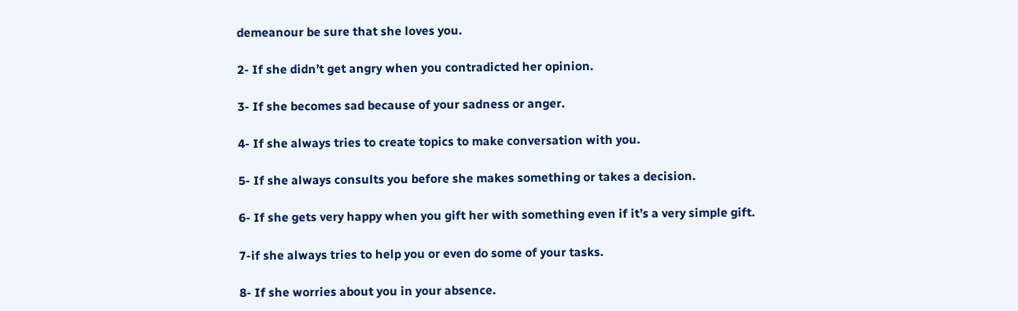demeanour be sure that she loves you.

2- If she didn’t get angry when you contradicted her opinion.

3- If she becomes sad because of your sadness or anger.

4- If she always tries to create topics to make conversation with you.

5- If she always consults you before she makes something or takes a decision.

6- If she gets very happy when you gift her with something even if it’s a very simple gift.

7-if she always tries to help you or even do some of your tasks.

8- If she worries about you in your absence.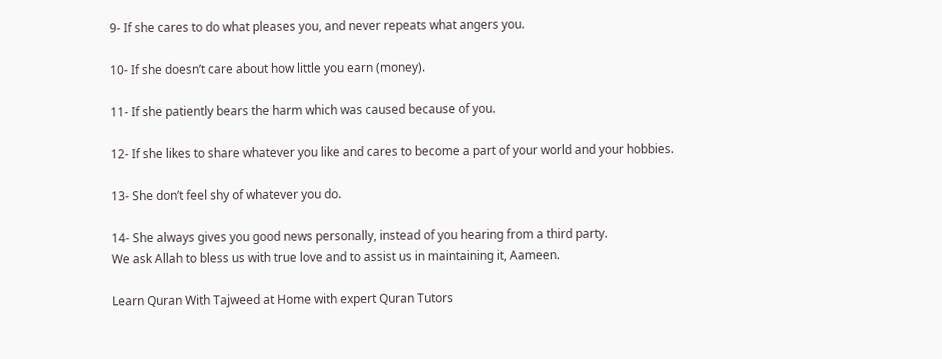9- If she cares to do what pleases you, and never repeats what angers you.

10- If she doesn’t care about how little you earn (money).

11- If she patiently bears the harm which was caused because of you.

12- If she likes to share whatever you like and cares to become a part of your world and your hobbies.

13- She don’t feel shy of whatever you do.

14- She always gives you good news personally, instead of you hearing from a third party.
We ask Allah to bless us with true love and to assist us in maintaining it, Aameen.

Learn Quran With Tajweed at Home with expert Quran Tutors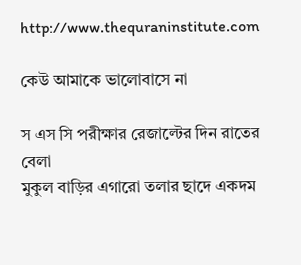http://www.thequraninstitute.com

কেউ আমাকে ভালোবাসে না

স এস সি পরীক্ষার রেজাল্টের দিন রাতের বেলা
মুকুল বাড়ির এগারো তলার ছাদে একদম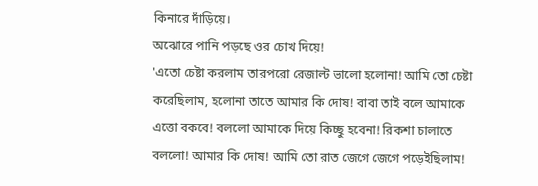কিনারে দাঁড়িয়ে।
অঝোরে পানি পড়ছে ওর চোখ দিয়ে!
'এতো চেষ্টা করলাম তারপরো রেজাল্ট ভালো হলোনা! আমি তো চেষ্টা করেছিলাম, হলোনা তাতে আমার কি দোষ! বাবা তাই বলে আমাকে এত্তো বকবে! বললো আমাকে দিয়ে কিচ্ছু হবেনা! রিকশা চালাতে বললো! আমার কি দোষ! আমি তো রাত জেগে জেগে পড়েইছিলাম!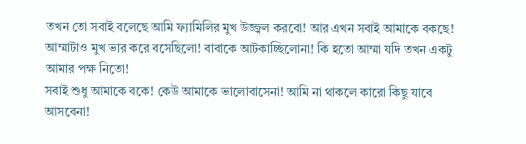তখন তো সবাই বলেছে আমি ফ্যামিলির মুখ উজ্জ্বল করবো! আর এখন সবাই আমাকে বকছে! আম্মাটাও মুখ ভার করে বসেছিলো! বাবাকে আটকাচ্ছিলোনা! কি হতো আম্মা যদি তখন একটু আমার পক্ষ নিতো!
সবাই শুধু আমাকে বকে! কেউ আমাকে ভালোবাসেনা! আমি না থাকলে কারো কিছু যাবে আসবেনা!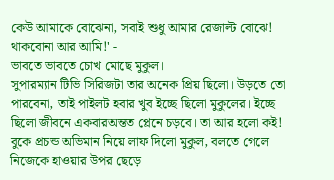কেউ আমাকে বোঝেনা, সবাই শুধু আমার রেজাল্ট বোঝে! থাকবোনা আর আমি!' -
ভাবতে ভাবতে চোখ মোছে মুকুল।
সুপারম্যান টিভি সিরিজটা তার অনেক প্রিয় ছিলো। উড়তে তো পারবেনা, তাই পাইলট হবার খুব ইচ্ছে ছিলো মুকুলের। ইচ্ছে ছিলো জীবনে একবারঅন্তত প্লেনে চড়বে। তা আর হলো কই!
বুকে প্রচন্ড অভিমান নিয়ে লাফ দিলো মুকুল, বলতে গেলে নিজেকে হাওয়ার উপর ছেড়ে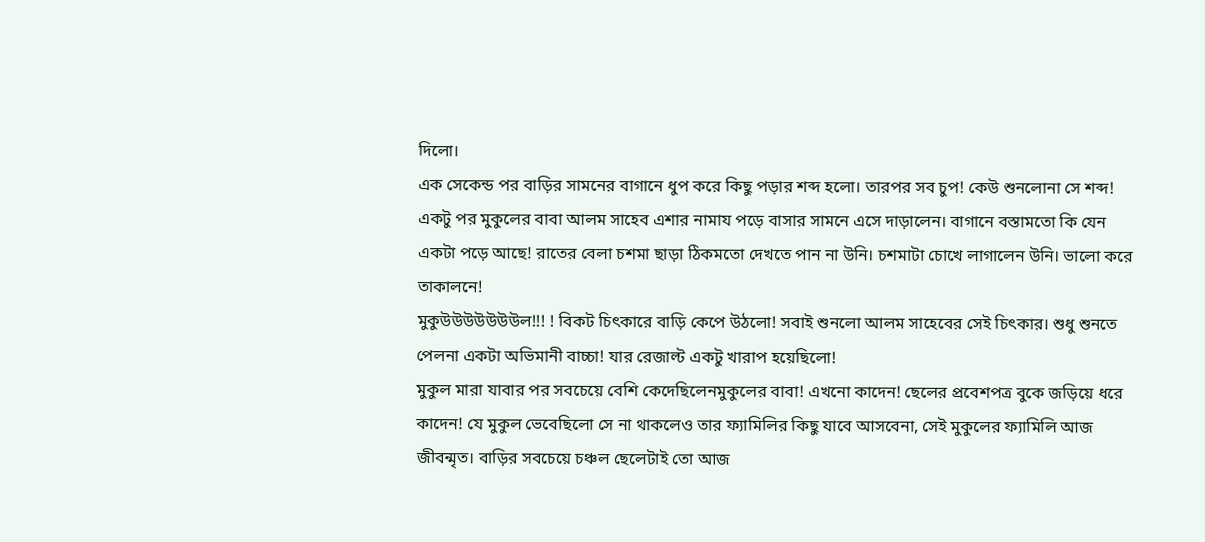দিলো।
এক সেকেন্ড পর বাড়ির সামনের বাগানে ধুপ করে কিছু পড়ার শব্দ হলো। তারপর সব চুপ! কেউ শুনলোনা সে শব্দ!
একটু পর মুকুলের বাবা আলম সাহেব এশার নামায পড়ে বাসার সামনে এসে দাড়ালেন। বাগানে বস্তামতো কি যেন একটা পড়ে আছে! রাতের বেলা চশমা ছাড়া ঠিকমতো দেখতে পান না উনি। চশমাটা চোখে লাগালেন উনি। ভালো করে তাকালনে!
মুকুউউউউউউউল!!! ! বিকট চিৎকারে বাড়ি কেপে উঠলো! সবাই শুনলো আলম সাহেবের সেই চিৎকার। শুধু শুনতে পেলনা একটা অভিমানী বাচ্চা! যার রেজাল্ট একটু খারাপ হয়েছিলো!
মুকুল মারা যাবার পর সবচেয়ে বেশি কেদেছিলেনমুকুলের বাবা! এখনো কাদেন! ছেলের প্রবেশপত্র বুকে জড়িয়ে ধরে কাদেন! যে মুকুল ভেবেছিলো সে না থাকলেও তার ফ্যামিলির কিছু যাবে আসবেনা, সেই মুকুলের ফ্যামিলি আজ জীবন্মৃত। বাড়ির সবচেয়ে চঞ্চল ছেলেটাই তো আজ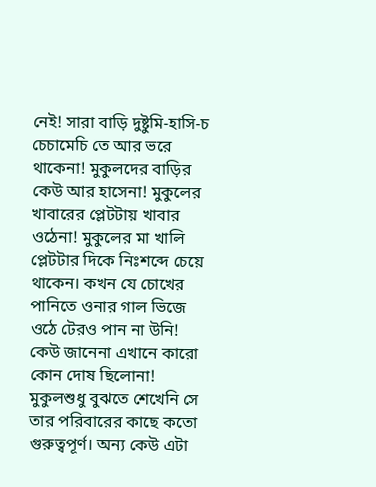নেই! সারা বাড়ি দুষ্টুমি-হাসি-চ চেচামেচি তে আর ভরে থাকেনা! মুকুলদের বাড়ির কেউ আর হাসেনা! মুকুলের খাবারের প্লেটটায় খাবার ওঠেনা! মুকুলের মা খালি প্লেটটার দিকে নিঃশব্দে চেয়ে থাকেন। কখন যে চোখের পানিতে ওনার গাল ভিজে ওঠে টেরও পান না উনি!
কেউ জানেনা এখানে কারো কোন দোষ ছিলোনা! মুকুলশুধু বুঝতে শেখেনি সে তার পরিবারের কাছে কতো গুরুত্বপূর্ণ। অন্য কেউ এটা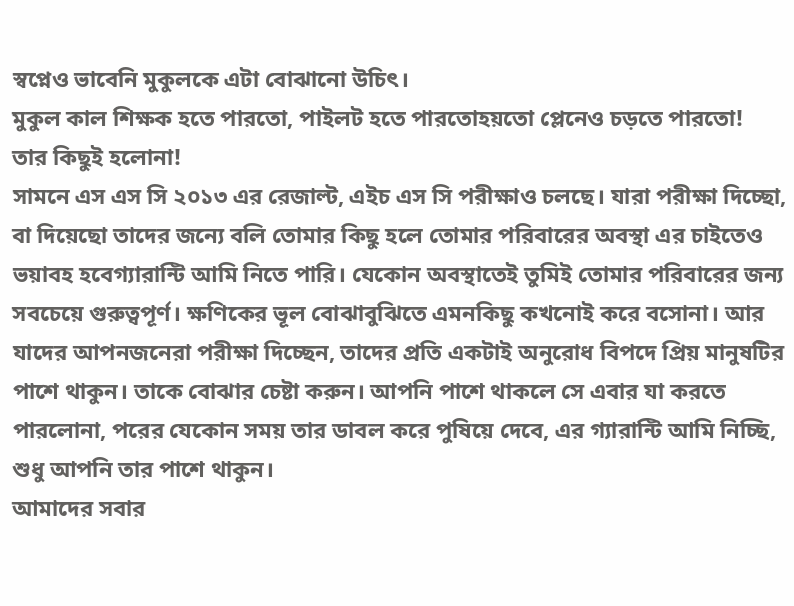স্বপ্নেও ভাবেনি মুকুলকে এটা বোঝানো উচিৎ।
মুকুল কাল শিক্ষক হতে পারতো, পাইলট হতে পারতোহয়তো প্লেনেও চড়তে পারতো!
তার কিছুই হলোনা!
সামনে এস এস সি ২০১৩ এর রেজাল্ট, এইচ এস সি পরীক্ষাও চলছে। যারা পরীক্ষা দিচ্ছো, বা দিয়েছো তাদের জন্যে বলি তোমার কিছু হলে তোমার পরিবারের অবস্থা এর চাইতেও ভয়াবহ হবেগ্যারান্টি আমি নিতে পারি। যেকোন অবস্থাতেই তুমিই তোমার পরিবারের জন্য সবচেয়ে গুরুত্বপূর্ণ। ক্ষণিকের ভূল বোঝাবুঝিতে এমনকিছু কখনোই করে বসোনা। আর যাদের আপনজনেরা পরীক্ষা দিচ্ছেন, তাদের প্রতি একটাই অনুরোধ বিপদে প্রিয় মানুষটির পাশে থাকুন। তাকে বোঝার চেষ্টা করুন। আপনি পাশে থাকলে সে এবার যা করতে পারলোনা, পরের যেকোন সময় তার ডাবল করে পুষিয়ে দেবে, এর গ্যারান্টি আমি নিচ্ছি, শুধু আপনি তার পাশে থাকুন।
আমাদের সবার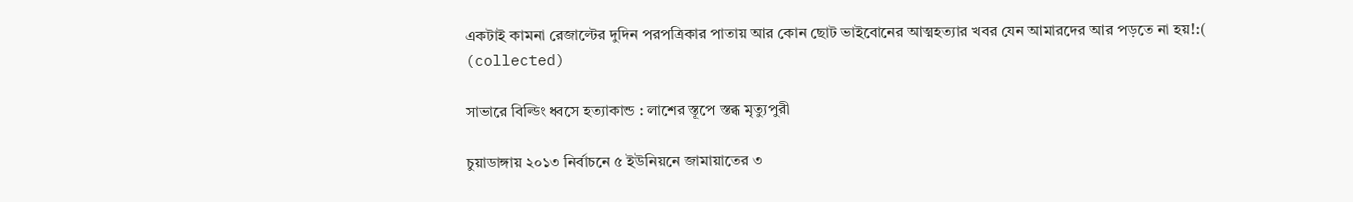একটাই কামনা রেজাল্টের দুদিন পরপত্রিকার পাতায় আর কোন ছোট ভাইবোনের আত্মহত্যার খবর যেন আমারদের আর পড়তে না হয়!:(
(collected)

সাভারে বিল্ডিং ধ্বসে হত্যাকান্ড : লাশের স্তূপে স্তব্ধ মৃত্যুপুরী

চুয়াডাঙ্গায় ২০১৩ নির্বাচনে ৫ ইউনিয়নে জামায়াতের ৩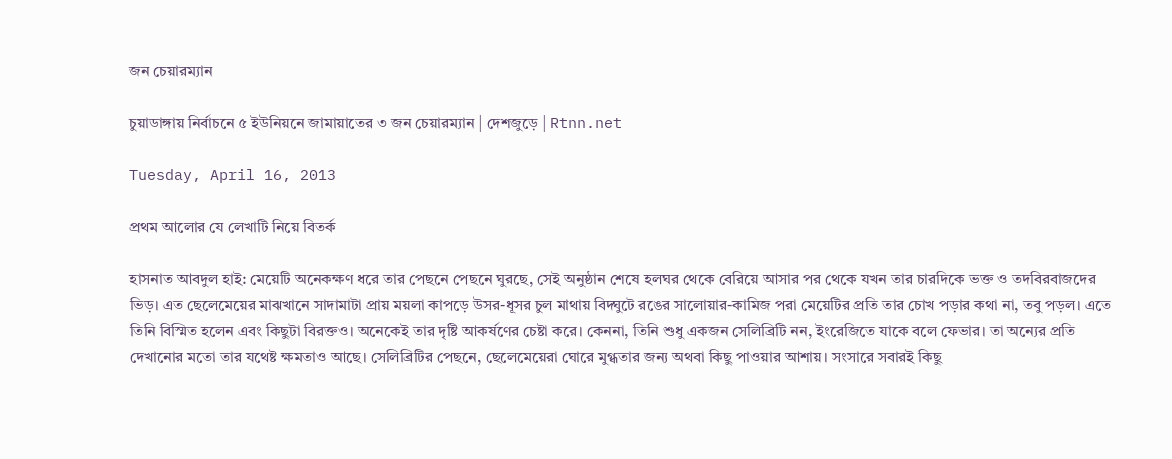জন চেয়ারম্যান

চুয়াডাঙ্গায় নির্বাচনে ৫ ইউনিয়নে জামায়াতের ৩ জন চেয়ারম্যান | দেশজুড়ে | Rtnn.net

Tuesday, April 16, 2013

প্রথম আলোর যে লেখাটি নিয়ে বিতর্ক

হাসনাত আবদুল হাই: মেয়েটি অনেকক্ষণ ধরে তার পেছনে পেছনে ঘুরছে, সেই অনুষ্ঠান শেষে হলঘর থেকে বেরিয়ে আসার পর থেকে যখন তার চারদিকে ভক্ত ও তদবিরবাজদের ভিড়। এত ছেলেমেয়ের মাঝখানে সাদামাটা প্রায় ময়লা কাপড়ে উসর-ধূসর চুল মাথায় বিদ্ঘুটে রঙের সালোয়ার-কামিজ পরা মেয়েটির প্রতি তার চোখ পড়ার কথা না, তবু পড়ল। এতে তিনি বিস্মিত হলেন এবং কিছুটা বিরক্তও। অনেকেই তার দৃষ্টি আকর্ষণের চেষ্টা করে। কেননা, তিনি শুধু একজন সেলিব্রিটি নন, ইংরেজিতে যাকে বলে ফেভার। তা অন্যের প্রতি দেখানোর মতো তার যথেষ্ট ক্ষমতাও আছে। সেলিব্রিটির পেছনে, ছেলেমেয়েরা ঘোরে মুগ্ধতার জন্য অথবা কিছু পাওয়ার আশায়। সংসারে সবারই কিছু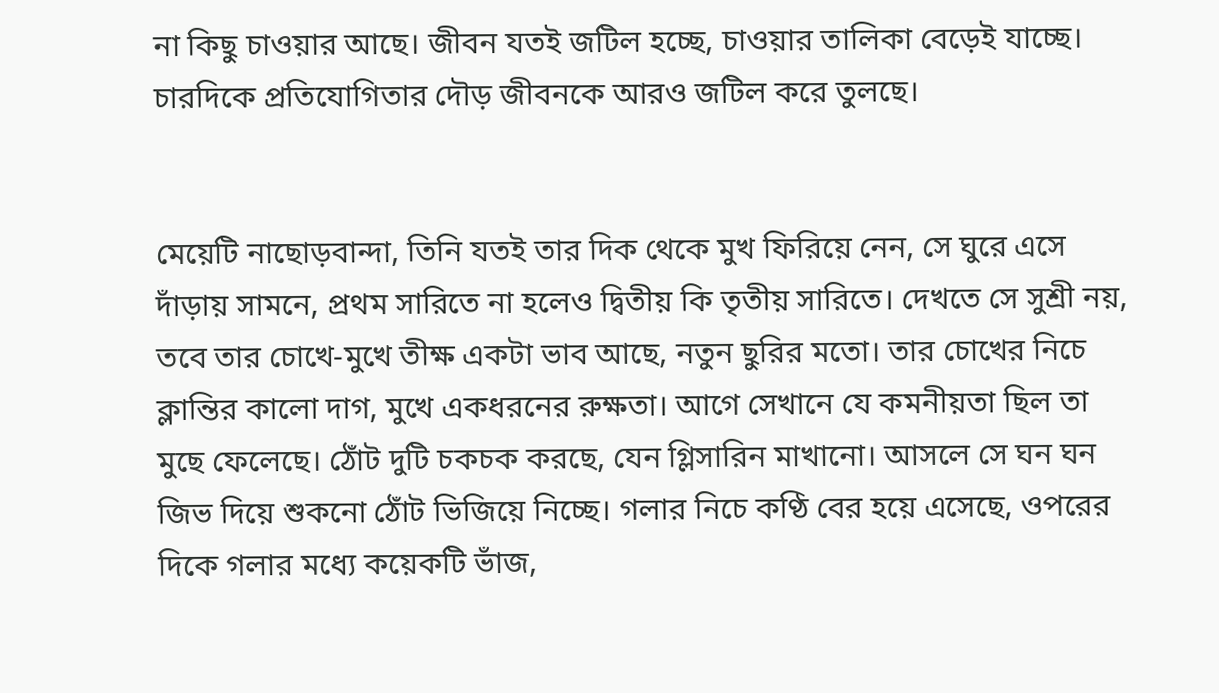না কিছু চাওয়ার আছে। জীবন যতই জটিল হচ্ছে, চাওয়ার তালিকা বেড়েই যাচ্ছে। চারদিকে প্রতিযোগিতার দৌড় জীবনকে আরও জটিল করে তুলছে।


মেয়েটি নাছোড়বান্দা, তিনি যতই তার দিক থেকে মুখ ফিরিয়ে নেন, সে ঘুরে এসে দাঁড়ায় সামনে, প্রথম সারিতে না হলেও দ্বিতীয় কি তৃতীয় সারিতে। দেখতে সে সুশ্রী নয়, তবে তার চোখে-মুখে তীক্ষ একটা ভাব আছে, নতুন ছুরির মতো। তার চোখের নিচে ক্লান্তির কালো দাগ, মুখে একধরনের রুক্ষতা। আগে সেখানে যে কমনীয়তা ছিল তা মুছে ফেলেছে। ঠোঁট দুটি চকচক করছে, যেন গ্লিসারিন মাখানো। আসলে সে ঘন ঘন জিভ দিয়ে শুকনো ঠোঁট ভিজিয়ে নিচ্ছে। গলার নিচে কণ্ঠি বের হয়ে এসেছে, ওপরের দিকে গলার মধ্যে কয়েকটি ভাঁজ,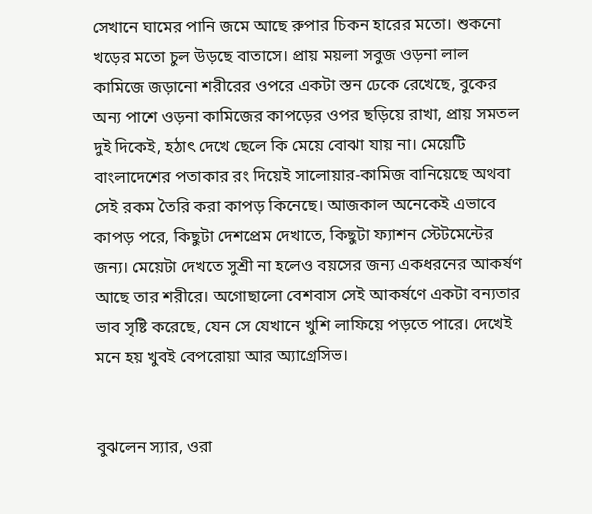সেখানে ঘামের পানি জমে আছে রুপার চিকন হারের মতো। শুকনো খড়ের মতো চুল উড়ছে বাতাসে। প্রায় ময়লা সবুজ ওড়না লাল কামিজে জড়ানো শরীরের ওপরে একটা স্তন ঢেকে রেখেছে, বুকের অন্য পাশে ওড়না কামিজের কাপড়ের ওপর ছড়িয়ে রাখা, প্রায় সমতল দুই দিকেই, হঠাৎ দেখে ছেলে কি মেয়ে বোঝা যায় না। মেয়েটি বাংলাদেশের পতাকার রং দিয়েই সালোয়ার-কামিজ বানিয়েছে অথবা সেই রকম তৈরি করা কাপড় কিনেছে। আজকাল অনেকেই এভাবে কাপড় পরে, কিছুটা দেশপ্রেম দেখাতে, কিছুটা ফ্যাশন স্টেটমেন্টের জন্য। মেয়েটা দেখতে সুশ্রী না হলেও বয়সের জন্য একধরনের আকর্ষণ আছে তার শরীরে। অগোছালো বেশবাস সেই আকর্ষণে একটা বন্যতার ভাব সৃষ্টি করেছে, যেন সে যেখানে খুশি লাফিয়ে পড়তে পারে। দেখেই মনে হয় খুবই বেপরোয়া আর অ্যাগ্রেসিভ।


বুঝলেন স্যার, ওরা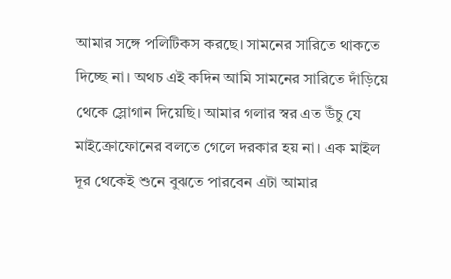আমার সঙ্গে পলিটিকস করছে। সামনের সারিতে থাকতে দিচ্ছে না। অথচ এই কদিন আমি সামনের সারিতে দাঁড়িয়ে থেকে স্লোগান দিয়েছি। আমার গলার স্বর এত উঁচু যে মাইক্রোফোনের বলতে গেলে দরকার হয় না। এক মাইল দূর থেকেই শুনে বুঝতে পারবেন এটা আমার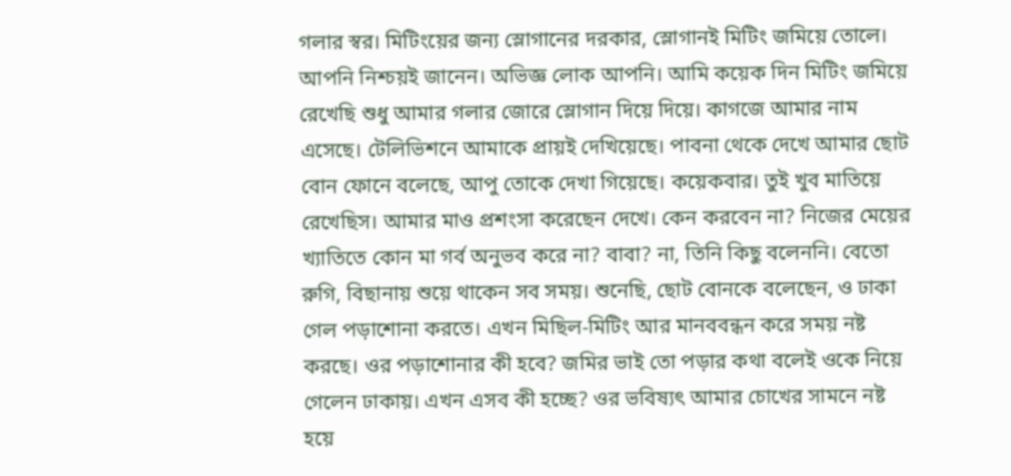গলার স্বর। মিটিংয়ের জন্য স্লোগানের দরকার, স্লোগানই মিটিং জমিয়ে তোলে। আপনি নিশ্চয়ই জানেন। অভিজ্ঞ লোক আপনি। আমি কয়েক দিন মিটিং জমিয়ে রেখেছি শুধু আমার গলার জোরে স্লোগান দিয়ে দিয়ে। কাগজে আমার নাম এসেছে। টেলিভিশনে আমাকে প্রায়ই দেখিয়েছে। পাবনা থেকে দেখে আমার ছোট বোন ফোনে বলেছে, আপু তোকে দেখা গিয়েছে। কয়েকবার। তুই খুব মাতিয়ে রেখেছিস। আমার মাও প্রশংসা করেছেন দেখে। কেন করবেন না? নিজের মেয়ের খ্যাতিতে কোন মা গর্ব অনুভব করে না? বাবা? না, তিনি কিছু বলেননি। বেতো রুগি, বিছানায় শুয়ে থাকেন সব সময়। শুনেছি, ছোট বোনকে বলেছেন, ও ঢাকা গেল পড়াশোনা করতে। এখন মিছিল-মিটিং আর মানববন্ধন করে সময় নষ্ট করছে। ওর পড়াশোনার কী হবে? জমির ভাই তো পড়ার কথা বলেই ওকে নিয়ে গেলেন ঢাকায়। এখন এসব কী হচ্ছে? ওর ভবিষ্যৎ আমার চোখের সামনে নষ্ট হয়ে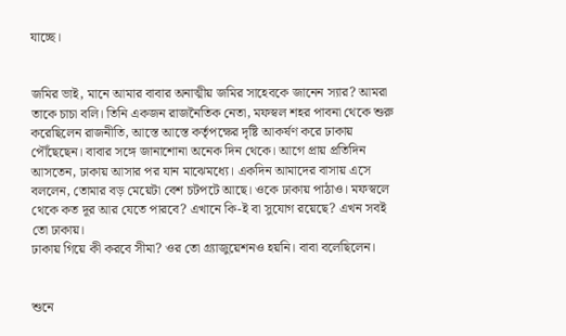যাচ্ছে।


জমির ভাই, মানে আমার বাবার অনাত্মীয় জমির সাহেবকে জানেন স্যার? আমরা তাকে চাচা বলি। তিনি একজন রাজনৈতিক নেতা, মফস্বল শহর পাবনা থেকে শুরু করেছিলেন রাজনীতি, আস্তে আস্তে কর্তৃপক্ষের দৃষ্টি আকর্ষণ করে ঢাকায় পৌঁছেছেন। বাবার সঙ্গে জানাশোনা অনেক দিন থেকে। আগে প্রায় প্রতিদিন আসতেন, ঢাকায় আসার পর যান মাঝেমধ্যে। একদিন আমাদের বাসায় এসে বললেন, তোমার বড় মেয়েটা বেশ চটপটে আছে। ওকে ঢাকায় পাঠাও। মফস্বলে থেকে কত দূর আর যেতে পারবে? এখানে কি-ই বা সুযোগ রয়েছে? এখন সবই তো ঢাকায়।
ঢাকায় গিয়ে কী করবে সীমা? ওর তো গ্র্যাজুয়েশনও হয়নি। বাবা বলেছিলেন।


শুনে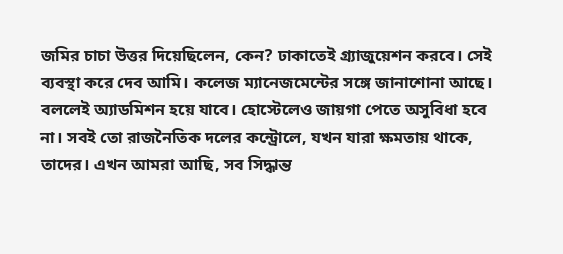জমির চাচা উত্তর দিয়েছিলেন, কেন? ঢাকাতেই গ্র্যাজুয়েশন করবে। সেই ব্যবস্থা করে দেব আমি। কলেজ ম্যানেজমেন্টের সঙ্গে জানাশোনা আছে। বললেই অ্যাডমিশন হয়ে যাবে। হোস্টেলেও জায়গা পেতে অসুবিধা হবে না। সবই তো রাজনৈতিক দলের কন্ট্রোলে, যখন যারা ক্ষমতায় থাকে, তাদের। এখন আমরা আছি, সব সিদ্ধান্ত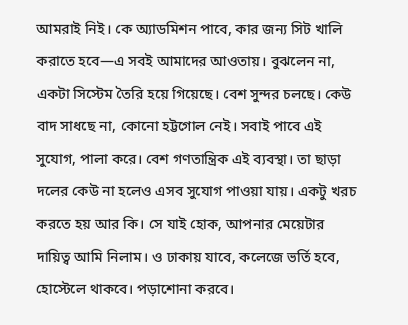আমরাই নিই। কে অ্যাডমিশন পাবে, কার জন্য সিট খালি করাতে হবে—এ সবই আমাদের আওতায়। বুঝলেন না, একটা সিস্টেম তৈরি হয়ে গিয়েছে। বেশ সুন্দর চলছে। কেউ বাদ সাধছে না, কোনো হট্টগোল নেই। সবাই পাবে এই সুযোগ, পালা করে। বেশ গণতান্ত্রিক এই ব্যবস্থা। তা ছাড়া দলের কেউ না হলেও এসব সুযোগ পাওয়া যায়। একটু খরচ করতে হয় আর কি। সে যাই হোক, আপনার মেয়েটার দায়িত্ব আমি নিলাম। ও ঢাকায় যাবে, কলেজে ভর্তি হবে, হোস্টেলে থাকবে। পড়াশোনা করবে।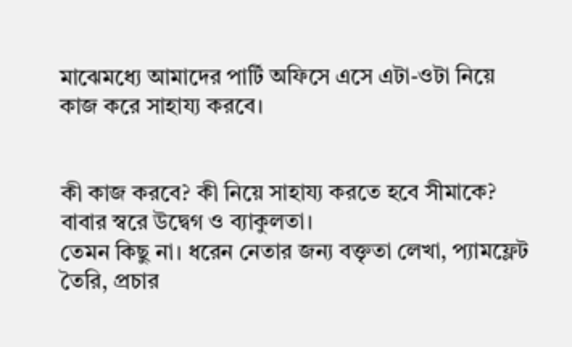মাঝেমধ্যে আমাদের পার্টি অফিসে এসে এটা-ওটা নিয়ে কাজ করে সাহায্য করবে।


কী কাজ করবে? কী নিয়ে সাহায্য করতে হবে সীমাকে? বাবার স্বরে উদ্বেগ ও ব্যাকুলতা।
তেমন কিছু না। ধরেন নেতার জন্য বক্তৃতা লেখা, প্যামফ্লেট তৈরি, প্রচার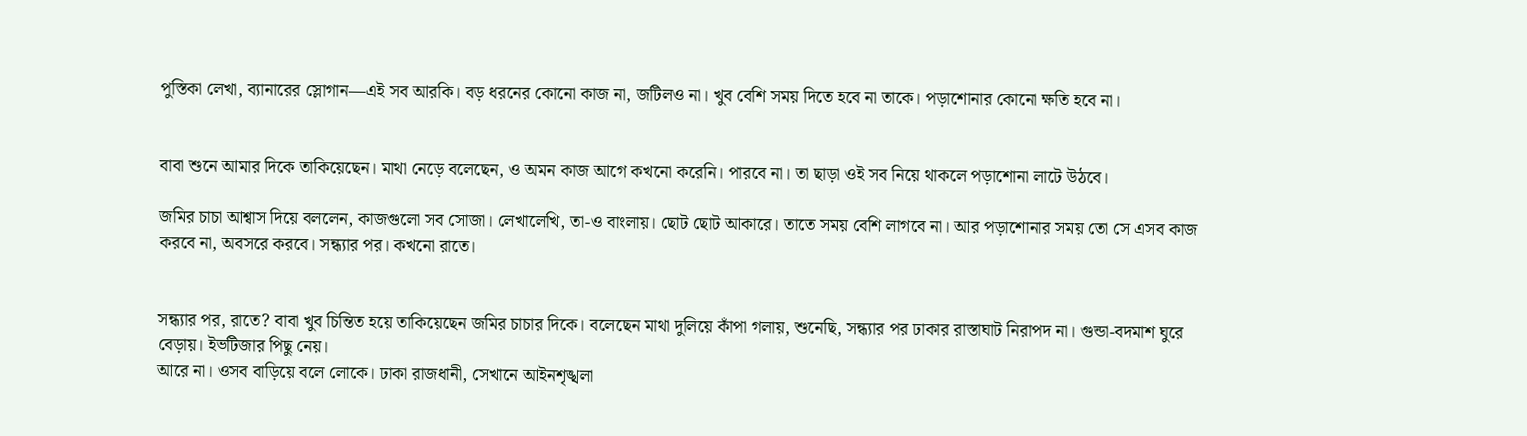পুস্তিকা লেখা, ব্যানারের স্লোগান—এই সব আরকি। বড় ধরনের কোনো কাজ না, জটিলও না। খুব বেশি সময় দিতে হবে না তাকে। পড়াশোনার কোনো ক্ষতি হবে না।


বাবা শুনে আমার দিকে তাকিয়েছেন। মাথা নেড়ে বলেছেন, ও অমন কাজ আগে কখনো করেনি। পারবে না। তা ছাড়া ওই সব নিয়ে থাকলে পড়াশোনা লাটে উঠবে।

জমির চাচা আশ্বাস দিয়ে বললেন, কাজগুলো সব সোজা। লেখালেখি, তা-ও বাংলায়। ছোট ছোট আকারে। তাতে সময় বেশি লাগবে না। আর পড়াশোনার সময় তো সে এসব কাজ করবে না, অবসরে করবে। সন্ধ্যার পর। কখনো রাতে।


সন্ধ্যার পর, রাতে? বাবা খুব চিন্তিত হয়ে তাকিয়েছেন জমির চাচার দিকে। বলেছেন মাথা দুলিয়ে কাঁপা গলায়, শুনেছি, সন্ধ্যার পর ঢাকার রাস্তাঘাট নিরাপদ না। গুন্ডা-বদমাশ ঘুরে বেড়ায়। ইভটিজার পিছু নেয়।
আরে না। ওসব বাড়িয়ে বলে লোকে। ঢাকা রাজধানী, সেখানে আইনশৃঙ্খলা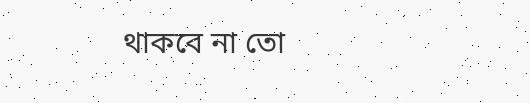থাকবে না তো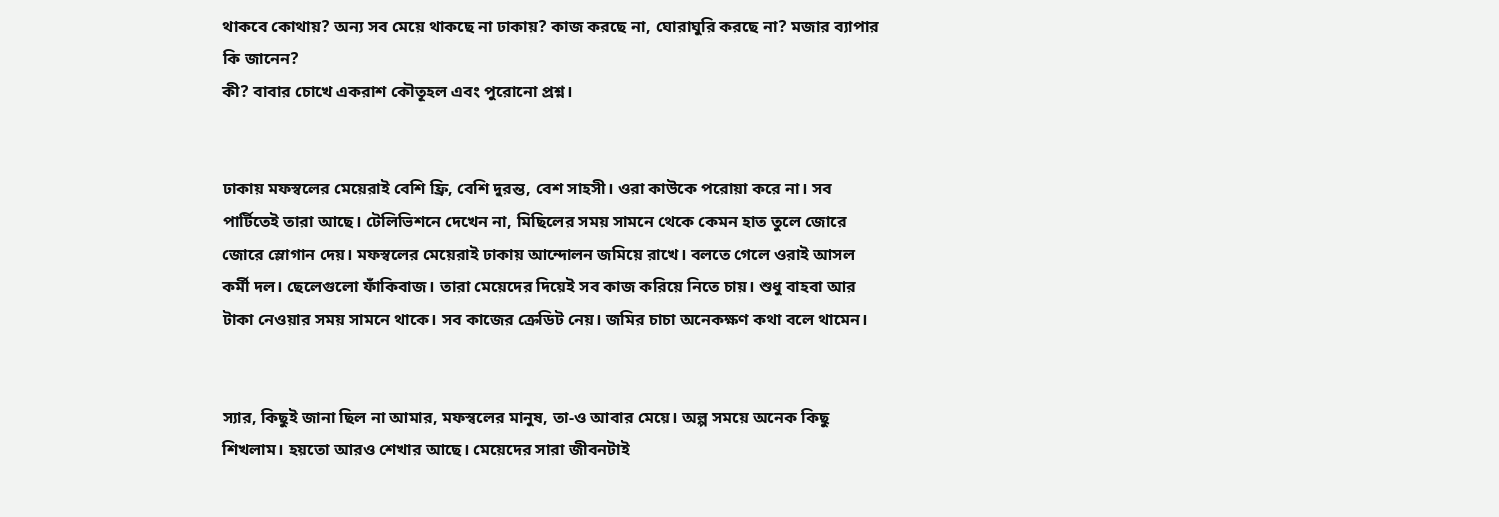থাকবে কোথায়? অন্য সব মেয়ে থাকছে না ঢাকায়? কাজ করছে না, ঘোরাঘুরি করছে না? মজার ব্যাপার কি জানেন?
কী? বাবার চোখে একরাশ কৌতূহল এবং পুরোনো প্রশ্ন।


ঢাকায় মফস্বলের মেয়েরাই বেশি ফ্রি, বেশি দুরন্ত, বেশ সাহসী। ওরা কাউকে পরোয়া করে না। সব পার্টিতেই তারা আছে। টেলিভিশনে দেখেন না, মিছিলের সময় সামনে থেকে কেমন হাত তুলে জোরে জোরে স্লোগান দেয়। মফস্বলের মেয়েরাই ঢাকায় আন্দোলন জমিয়ে রাখে। বলতে গেলে ওরাই আসল কর্মী দল। ছেলেগুলো ফাঁকিবাজ। তারা মেয়েদের দিয়েই সব কাজ করিয়ে নিতে চায়। শুধু বাহবা আর টাকা নেওয়ার সময় সামনে থাকে। সব কাজের ক্রেডিট নেয়। জমির চাচা অনেকক্ষণ কথা বলে থামেন।


স্যার, কিছুই জানা ছিল না আমার, মফস্বলের মানুষ, তা-ও আবার মেয়ে। অল্প সময়ে অনেক কিছু শিখলাম। হয়তো আরও শেখার আছে। মেয়েদের সারা জীবনটাই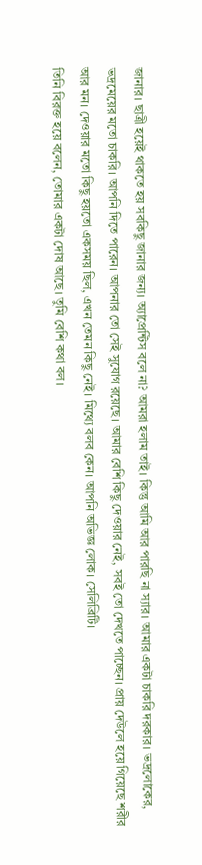জানার। ছাত্রী হয়েই থাকতে হয় সবকিছু জানার জন্য। অ্যাপ্রেন্টিস বলে না? আমরা হলাম তাই। কিন্তু আমি আর পারছি না স্যার। আমার একটা চাকরি দরকার। ভদ্রলোকের, ভদ্রমেয়ের মতো চাকরি। আপনি দিতে পারেন। আপনার তো সেই সুযোগ রয়েছে। আমার বেশি কিছু দেওয়ার নেই, সবই তো দেখতে পাচ্ছেন। প্রায় দেউলে হয়ে গিয়েছে শরীর আর মন। দেওয়ার মতো কিছু হয়তো একসময় ছিল, এখন তেমন কিছু নেই। মিথ্যে বলব কেন। আপনি অভিজ্ঞ লোক। সেলিব্রিটি।
তিনি বিরক্ত হয়ে বলেন, তোমার একটা দোষ আছে। তুমি বেশি কথা বল।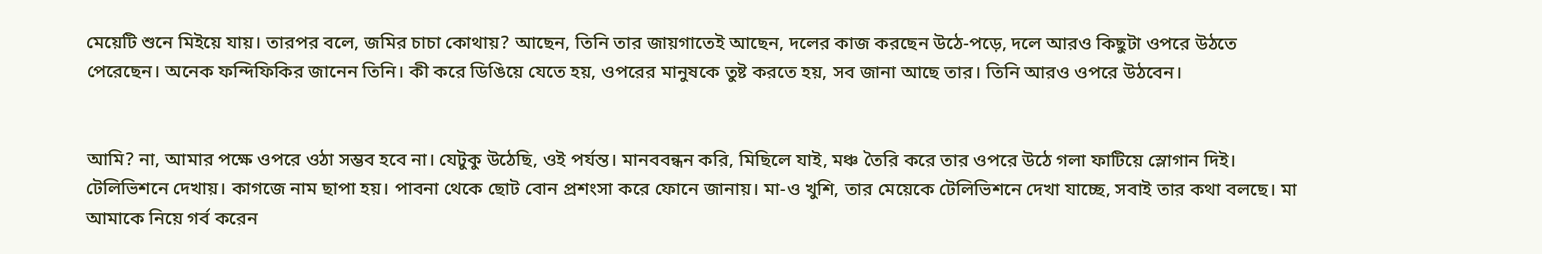মেয়েটি শুনে মিইয়ে যায়। তারপর বলে, জমির চাচা কোথায়? আছেন, তিনি তার জায়গাতেই আছেন, দলের কাজ করছেন উঠে-পড়ে, দলে আরও কিছুটা ওপরে উঠতে পেরেছেন। অনেক ফন্দিফিকির জানেন তিনি। কী করে ডিঙিয়ে যেতে হয়, ওপরের মানুষকে তুষ্ট করতে হয়, সব জানা আছে তার। তিনি আরও ওপরে উঠবেন।


আমি? না, আমার পক্ষে ওপরে ওঠা সম্ভব হবে না। যেটুকু উঠেছি, ওই পর্যন্ত। মানববন্ধন করি, মিছিলে যাই, মঞ্চ তৈরি করে তার ওপরে উঠে গলা ফাটিয়ে স্লোগান দিই। টেলিভিশনে দেখায়। কাগজে নাম ছাপা হয়। পাবনা থেকে ছোট বোন প্রশংসা করে ফোনে জানায়। মা-ও খুশি, তার মেয়েকে টেলিভিশনে দেখা যাচ্ছে, সবাই তার কথা বলছে। মা আমাকে নিয়ে গর্ব করেন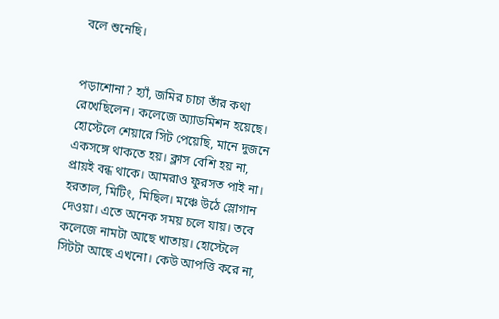বলে শুনেছি।


পড়াশোনা? হ্যাঁ, জমির চাচা তাঁর কথা রেখেছিলেন। কলেজে অ্যাডমিশন হয়েছে। হোস্টেলে শেয়ারে সিট পেয়েছি, মানে দুজনে একসঙ্গে থাকতে হয়। ক্লাস বেশি হয় না, প্রায়ই বন্ধ থাকে। আমরাও ফুরসত পাই না। হরতাল, মিটিং, মিছিল। মঞ্চে উঠে স্লোগান দেওয়া। এতে অনেক সময় চলে যায়। তবে কলেজে নামটা আছে খাতায়। হোস্টেলে সিটটা আছে এখনো। কেউ আপত্তি করে না,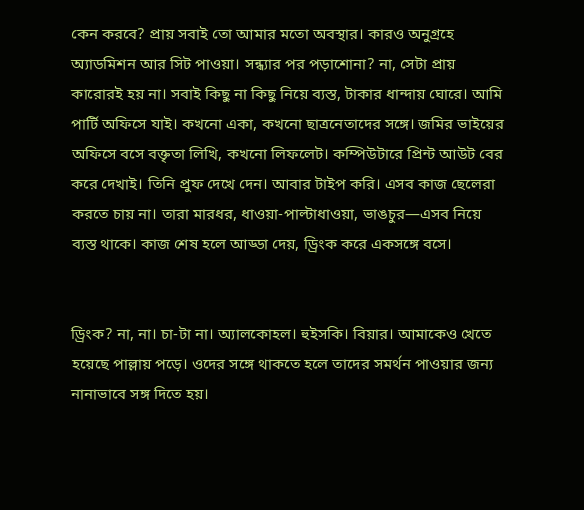কেন করবে? প্রায় সবাই তো আমার মতো অবস্থার। কারও অনুগ্রহে অ্যাডমিশন আর সিট পাওয়া। সন্ধ্যার পর পড়াশোনা? না, সেটা প্রায় কারোরই হয় না। সবাই কিছু না কিছু নিয়ে ব্যস্ত, টাকার ধান্দায় ঘোরে। আমি পার্টি অফিসে যাই। কখনো একা, কখনো ছাত্রনেতাদের সঙ্গে। জমির ভাইয়ের অফিসে বসে বক্তৃতা লিখি, কখনো লিফলেট। কম্পিউটারে প্রিন্ট আউট বের করে দেখাই। তিনি প্রুফ দেখে দেন। আবার টাইপ করি। এসব কাজ ছেলেরা করতে চায় না। তারা মারধর, ধাওয়া-পাল্টাধাওয়া, ভাঙচুর—এসব নিয়ে ব্যস্ত থাকে। কাজ শেষ হলে আড্ডা দেয়, ড্রিংক করে একসঙ্গে বসে।


ড্রিংক? না, না। চা-টা না। অ্যালকোহল। হুইসকি। বিয়ার। আমাকেও খেতে হয়েছে পাল্লায় পড়ে। ওদের সঙ্গে থাকতে হলে তাদের সমর্থন পাওয়ার জন্য নানাভাবে সঙ্গ দিতে হয়।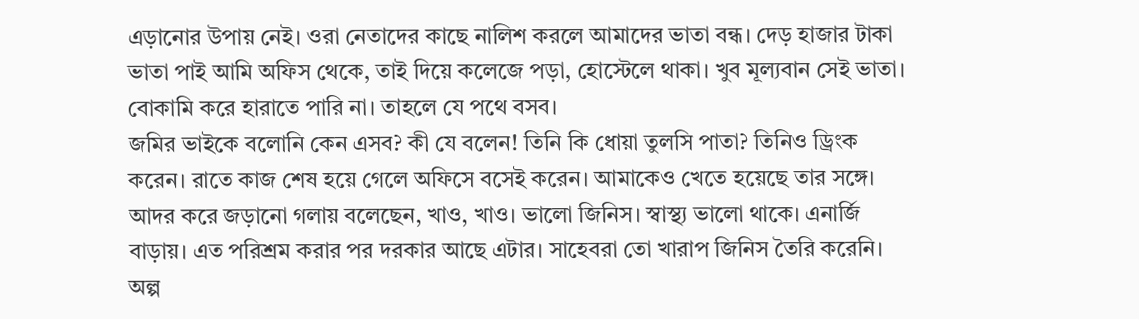এড়ানোর উপায় নেই। ওরা নেতাদের কাছে নালিশ করলে আমাদের ভাতা বন্ধ। দেড় হাজার টাকা ভাতা পাই আমি অফিস থেকে, তাই দিয়ে কলেজে পড়া, হোস্টেলে থাকা। খুব মূল্যবান সেই ভাতা। বোকামি করে হারাতে পারি না। তাহলে যে পথে বসব।
জমির ভাইকে বলোনি কেন এসব? কী যে বলেন! তিনি কি ধোয়া তুলসি পাতা? তিনিও ড্রিংক করেন। রাতে কাজ শেষ হয়ে গেলে অফিসে বসেই করেন। আমাকেও খেতে হয়েছে তার সঙ্গে। আদর করে জড়ানো গলায় বলেছেন, খাও, খাও। ভালো জিনিস। স্বাস্থ্য ভালো থাকে। এনার্জি বাড়ায়। এত পরিশ্রম করার পর দরকার আছে এটার। সাহেবরা তো খারাপ জিনিস তৈরি করেনি। অল্প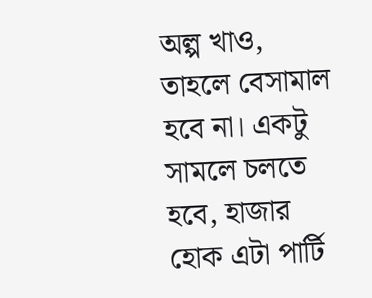অল্প খাও, তাহলে বেসামাল হবে না। একটু সামলে চলতে হবে, হাজার হোক এটা পার্টি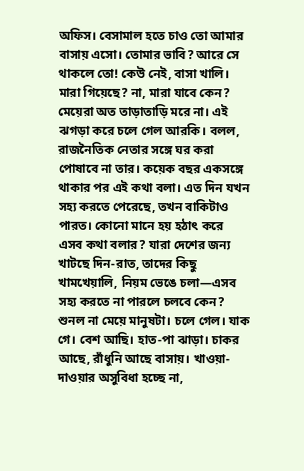অফিস। বেসামাল হতে চাও তো আমার বাসায় এসো। তোমার ভাবি? আরে সে থাকলে তো! কেউ নেই, বাসা খালি। মারা গিয়েছে? না, মারা যাবে কেন? মেয়েরা অত তাড়াতাড়ি মরে না। এই ঝগড়া করে চলে গেল আরকি। বলল, রাজনৈতিক নেতার সঙ্গে ঘর করা পোষাবে না তার। কয়েক বছর একসঙ্গে থাকার পর এই কথা বলা। এত দিন যখন সহ্য করতে পেরেছে, তখন বাকিটাও পারত। কোনো মানে হয় হঠাৎ করে এসব কথা বলার? যারা দেশের জন্য খাটছে দিন-রাত, তাদের কিছু খামখেয়ালি, নিয়ম ভেঙে চলা—এসব সহ্য করতে না পারলে চলবে কেন? শুনল না মেয়ে মানুষটা। চলে গেল। যাক গে। বেশ আছি। হাত-পা ঝাড়া। চাকর আছে, রাঁধুনি আছে বাসায়। খাওয়া-দাওয়ার অসুবিধা হচ্ছে না,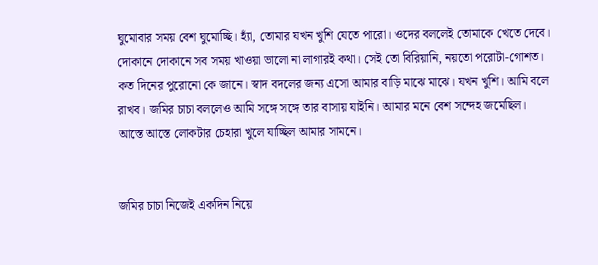ঘুমোবার সময় বেশ ঘুমোচ্ছি। হ্যাঁ, তোমার যখন খুশি যেতে পারো। ওদের বললেই তোমাকে খেতে দেবে। দোকানে দোকানে সব সময় খাওয়া ভালো না লাগারই কথা। সেই তো বিরিয়ানি, নয়তো পরোটা-গোশত। কত দিনের পুরোনো কে জানে। স্বাদ বদলের জন্য এসো আমার বাড়ি মাঝে মাঝে। যখন খুশি। আমি বলে রাখব। জমির চাচা বললেও আমি সঙ্গে সঙ্গে তার বাসায় যাইনি। আমার মনে বেশ সন্দেহ জমেছিল। আস্তে আস্তে লোকটার চেহারা খুলে যাচ্ছিল আমার সামনে।


জমির চাচা নিজেই একদিন নিয়ে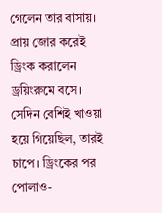গেলেন তার বাসায়। প্রায় জোর করেই ড্রিংক করালেন ড্রয়িংরুমে বসে। সেদিন বেশিই খাওয়া হয়ে গিয়েছিল, তারই চাপে। ড্রিংকের পর পোলাও-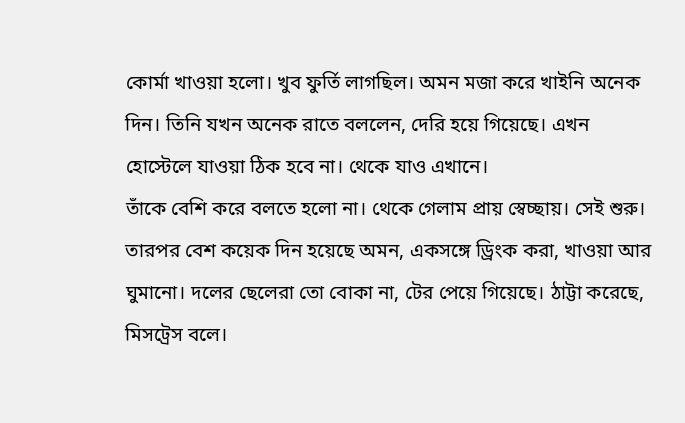কোর্মা খাওয়া হলো। খুব ফুর্তি লাগছিল। অমন মজা করে খাইনি অনেক দিন। তিনি যখন অনেক রাতে বললেন, দেরি হয়ে গিয়েছে। এখন হোস্টেলে যাওয়া ঠিক হবে না। থেকে যাও এখানে।
তাঁকে বেশি করে বলতে হলো না। থেকে গেলাম প্রায় স্বেচ্ছায়। সেই শুরু। তারপর বেশ কয়েক দিন হয়েছে অমন, একসঙ্গে ড্রিংক করা, খাওয়া আর ঘুমানো। দলের ছেলেরা তো বোকা না, টের পেয়ে গিয়েছে। ঠাট্টা করেছে, মিসট্রেস বলে।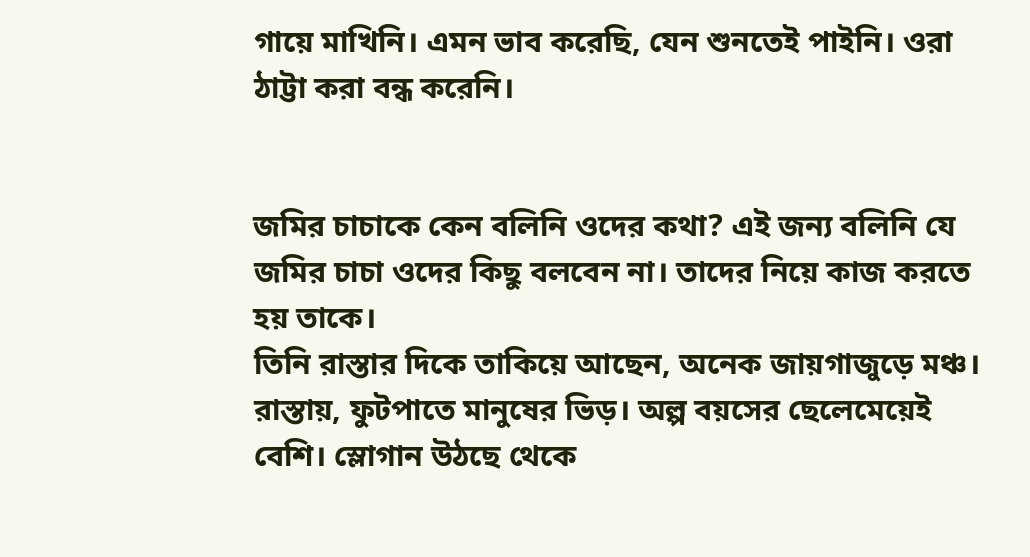গায়ে মাখিনি। এমন ভাব করেছি, যেন শুনতেই পাইনি। ওরা ঠাট্টা করা বন্ধ করেনি।


জমির চাচাকে কেন বলিনি ওদের কথা? এই জন্য বলিনি যে জমির চাচা ওদের কিছু বলবেন না। তাদের নিয়ে কাজ করতে হয় তাকে।
তিনি রাস্তার দিকে তাকিয়ে আছেন, অনেক জায়গাজুড়ে মঞ্চ। রাস্তায়, ফুটপাতে মানুষের ভিড়। অল্প বয়সের ছেলেমেয়েই বেশি। স্লোগান উঠছে থেকে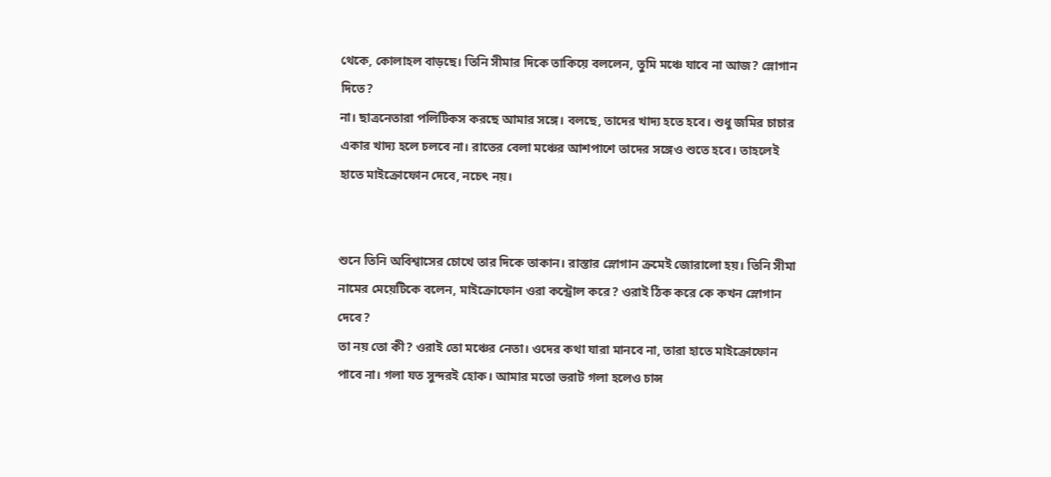থেকে, কোলাহল বাড়ছে। তিনি সীমার দিকে তাকিয়ে বললেন, তুমি মঞ্চে যাবে না আজ? স্লোগান দিতে?
না। ছাত্রনেতারা পলিটিকস করছে আমার সঙ্গে। বলছে, তাদের খাদ্য হতে হবে। শুধু জমির চাচার একার খাদ্য হলে চলবে না। রাতের বেলা মঞ্চের আশপাশে তাদের সঙ্গেও শুতে হবে। তাহলেই হাতে মাইক্রোফোন দেবে, নচেৎ নয়।


শুনে তিনি অবিশ্বাসের চোখে তার দিকে তাকান। রাস্তার স্লোগান ক্রমেই জোরালো হয়। তিনি সীমা নামের মেয়েটিকে বলেন, মাইক্রোফোন ওরা কন্ট্রোল করে? ওরাই ঠিক করে কে কখন স্লোগান দেবে?
তা নয় তো কী? ওরাই তো মঞ্চের নেতা। ওদের কথা যারা মানবে না, তারা হাতে মাইক্রোফোন পাবে না। গলা যত সুন্দরই হোক। আমার মতো ভরাট গলা হলেও চান্স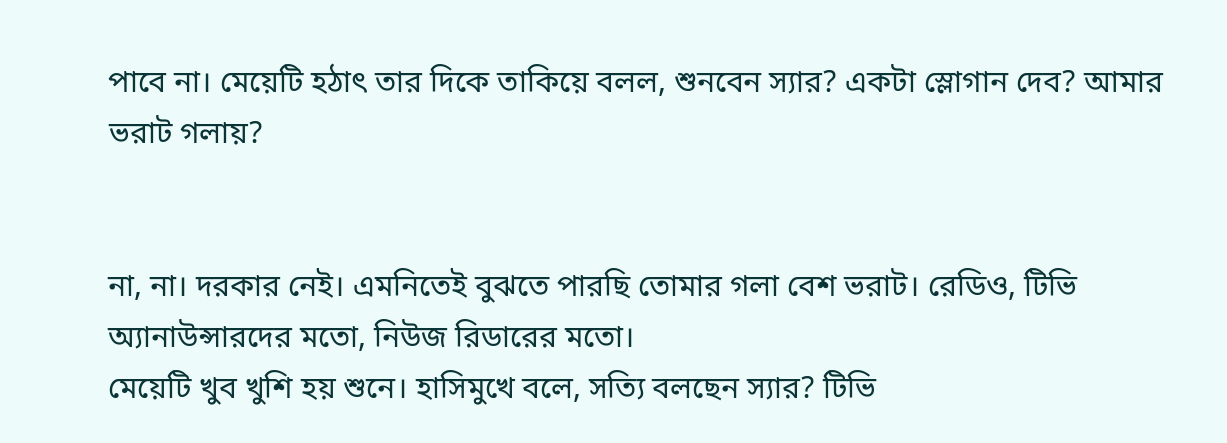পাবে না। মেয়েটি হঠাৎ তার দিকে তাকিয়ে বলল, শুনবেন স্যার? একটা স্লোগান দেব? আমার ভরাট গলায়?


না, না। দরকার নেই। এমনিতেই বুঝতে পারছি তোমার গলা বেশ ভরাট। রেডিও, টিভি অ্যানাউন্সারদের মতো, নিউজ রিডারের মতো।
মেয়েটি খুব খুশি হয় শুনে। হাসিমুখে বলে, সত্যি বলছেন স্যার? টিভি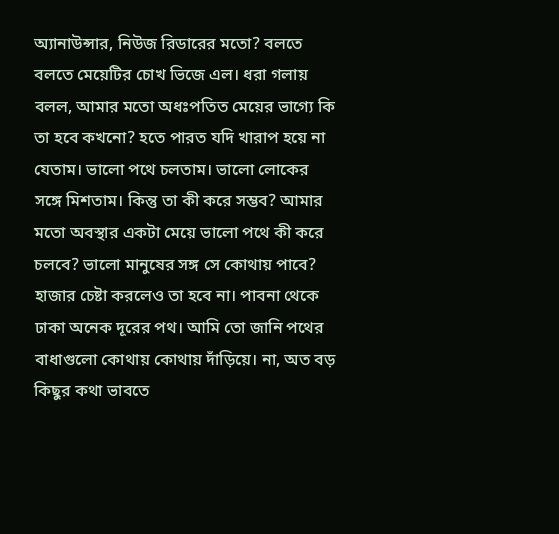অ্যানাউন্সার, নিউজ রিডারের মতো? বলতে বলতে মেয়েটির চোখ ভিজে এল। ধরা গলায় বলল, আমার মতো অধঃপতিত মেয়ের ভাগ্যে কি তা হবে কখনো? হতে পারত যদি খারাপ হয়ে না যেতাম। ভালো পথে চলতাম। ভালো লোকের সঙ্গে মিশতাম। কিন্তু তা কী করে সম্ভব? আমার মতো অবস্থার একটা মেয়ে ভালো পথে কী করে চলবে? ভালো মানুষের সঙ্গ সে কোথায় পাবে? হাজার চেষ্টা করলেও তা হবে না। পাবনা থেকে ঢাকা অনেক দূরের পথ। আমি তো জানি পথের বাধাগুলো কোথায় কোথায় দাঁড়িয়ে। না, অত বড় কিছুর কথা ভাবতে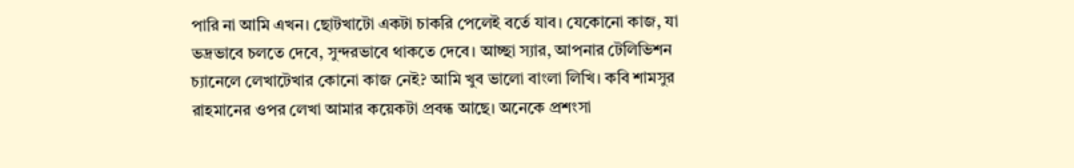পারি না আমি এখন। ছোটখাটো একটা চাকরি পেলেই বর্তে যাব। যেকোনো কাজ, যা ভদ্রভাবে চলতে দেবে, সুন্দরভাবে থাকতে দেবে। আচ্ছা স্যার, আপনার টেলিভিশন চ্যানেলে লেখাটেখার কোনো কাজ নেই? আমি খুব ভালো বাংলা লিখি। কবি শামসুর রাহমানের ওপর লেখা আমার কয়েকটা প্রবন্ধ আছে। অনেকে প্রশংসা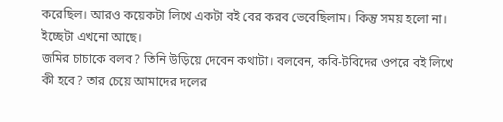করেছিল। আরও কয়েকটা লিখে একটা বই বের করব ভেবেছিলাম। কিন্তু সময় হলো না। ইচ্ছেটা এখনো আছে।
জমির চাচাকে বলব? তিনি উড়িয়ে দেবেন কথাটা। বলবেন, কবি-টবিদের ওপরে বই লিখে কী হবে? তার চেয়ে আমাদের দলের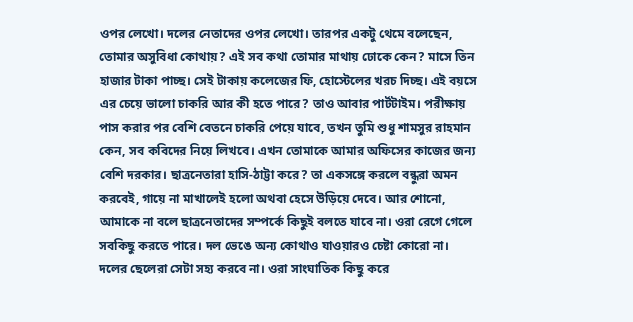ওপর লেখো। দলের নেতাদের ওপর লেখো। তারপর একটু থেমে বলেছেন, তোমার অসুবিধা কোথায়? এই সব কথা তোমার মাথায় ঢোকে কেন? মাসে তিন হাজার টাকা পাচ্ছ। সেই টাকায় কলেজের ফি, হোস্টেলের খরচ দিচ্ছ। এই বয়সে এর চেয়ে ভালো চাকরি আর কী হতে পারে? তাও আবার পার্টটাইম। পরীক্ষায় পাস করার পর বেশি বেতনে চাকরি পেয়ে যাবে, তখন তুমি শুধু শামসুর রাহমান কেন, সব কবিদের নিয়ে লিখবে। এখন তোমাকে আমার অফিসের কাজের জন্য বেশি দরকার। ছাত্রনেতারা হাসি-ঠাট্টা করে? তা একসঙ্গে করলে বন্ধুরা অমন করবেই, গায়ে না মাখালেই হলো অথবা হেসে উড়িয়ে দেবে। আর শোনো, আমাকে না বলে ছাত্রনেতাদের সম্পর্কে কিছুই বলতে যাবে না। ওরা রেগে গেলে সবকিছু করতে পারে। দল ভেঙে অন্য কোথাও যাওয়ারও চেষ্টা কোরো না। দলের ছেলেরা সেটা সহ্য করবে না। ওরা সাংঘাতিক কিছু করে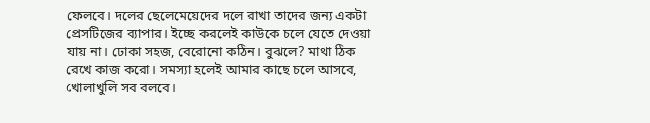ফেলবে। দলের ছেলেমেয়েদের দলে রাখা তাদের জন্য একটা প্রেসটিজের ব্যাপার। ইচ্ছে করলেই কাউকে চলে যেতে দেওয়া যায় না। ঢোকা সহজ, বেরোনো কঠিন। বুঝলে? মাথা ঠিক রেখে কাজ করো। সমস্যা হলেই আমার কাছে চলে আসবে, খোলাখুলি সব বলবে।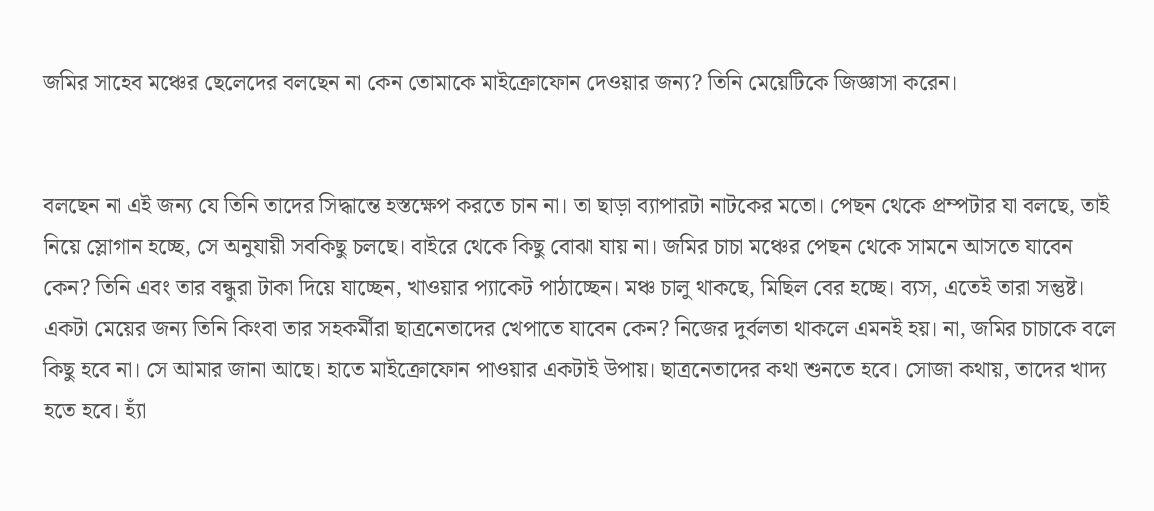জমির সাহেব মঞ্চের ছেলেদের বলছেন না কেন তোমাকে মাইক্রোফোন দেওয়ার জন্য? তিনি মেয়েটিকে জিজ্ঞাসা করেন।


বলছেন না এই জন্য যে তিনি তাদের সিদ্ধান্তে হস্তক্ষেপ করতে চান না। তা ছাড়া ব্যাপারটা নাটকের মতো। পেছন থেকে প্রম্পটার যা বলছে, তাই নিয়ে স্লোগান হচ্ছে, সে অনুযায়ী সবকিছু চলছে। বাইরে থেকে কিছু বোঝা যায় না। জমির চাচা মঞ্চের পেছন থেকে সামনে আসতে যাবেন কেন? তিনি এবং তার বন্ধুরা টাকা দিয়ে যাচ্ছেন, খাওয়ার প্যাকেট পাঠাচ্ছেন। মঞ্চ চালু থাকছে, মিছিল বের হচ্ছে। ব্যস, এতেই তারা সন্তুষ্ট। একটা মেয়ের জন্য তিনি কিংবা তার সহকর্মীরা ছাত্রনেতাদের খেপাতে যাবেন কেন? নিজের দুর্বলতা থাকলে এমনই হয়। না, জমির চাচাকে বলে কিছু হবে না। সে আমার জানা আছে। হাতে মাইক্রোফোন পাওয়ার একটাই উপায়। ছাত্রনেতাদের কথা শুনতে হবে। সোজা কথায়, তাদের খাদ্য হতে হবে। হ্যাঁ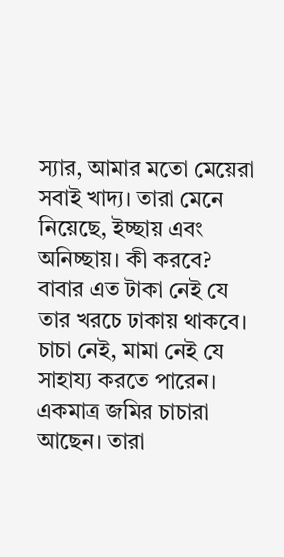স্যার, আমার মতো মেয়েরা সবাই খাদ্য। তারা মেনে নিয়েছে, ইচ্ছায় এবং অনিচ্ছায়। কী করবে? বাবার এত টাকা নেই যে তার খরচে ঢাকায় থাকবে। চাচা নেই, মামা নেই যে সাহায্য করতে পারেন। একমাত্র জমির চাচারা আছেন। তারা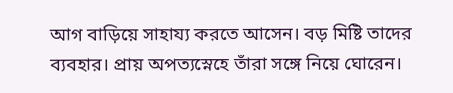আগ বাড়িয়ে সাহায্য করতে আসেন। বড় মিষ্টি তাদের ব্যবহার। প্রায় অপত্যস্নেহে তাঁরা সঙ্গে নিয়ে ঘোরেন।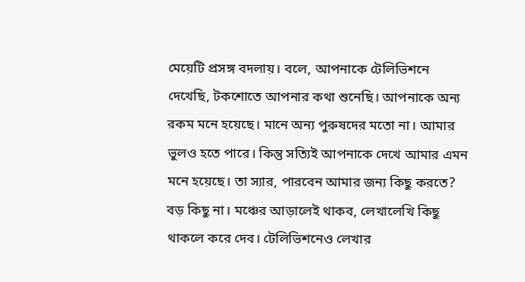মেয়েটি প্রসঙ্গ বদলায়। বলে, আপনাকে টেলিভিশনে দেখেছি, টকশোতে আপনার কথা শুনেছি। আপনাকে অন্য রকম মনে হয়েছে। মানে অন্য পুরুষদের মতো না। আমার ভুলও হতে পারে। কিন্তু সত্যিই আপনাকে দেখে আমার এমন মনে হয়েছে। তা স্যার, পারবেন আমার জন্য কিছু করতে? বড় কিছু না। মঞ্চের আড়ালেই থাকব, লেখালেখি কিছু থাকলে করে দেব। টেলিভিশনেও লেখার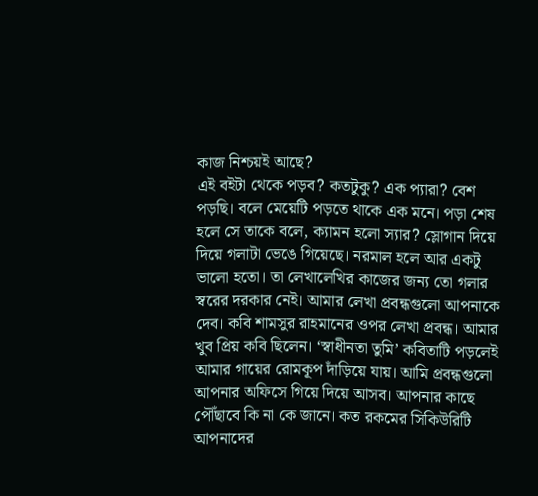কাজ নিশ্চয়ই আছে?
এই বইটা থেকে পড়ব? কতটুকু? এক প্যারা? বেশ পড়ছি। বলে মেয়েটি পড়তে থাকে এক মনে। পড়া শেষ হলে সে তাকে বলে, ক্যামন হলো স্যার? স্লোগান দিয়ে দিয়ে গলাটা ভেঙে গিয়েছে। নরমাল হলে আর একটু ভালো হতো। তা লেখালেখির কাজের জন্য তো গলার স্বরের দরকার নেই। আমার লেখা প্রবন্ধগুলো আপনাকে দেব। কবি শামসুর রাহমানের ওপর লেখা প্রবন্ধ। আমার খুব প্রিয় কবি ছিলেন। ‘স্বাধীনতা তুমি’ কবিতাটি পড়লেই আমার গায়ের রোমকূপ দাঁড়িয়ে যায়। আমি প্রবন্ধগুলো আপনার অফিসে গিয়ে দিয়ে আসব। আপনার কাছে পৌঁছাবে কি না কে জানে। কত রকমের সিকিউরিটি আপনাদের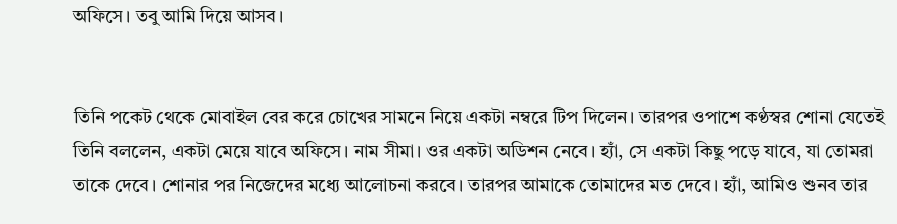অফিসে। তবু আমি দিয়ে আসব।


তিনি পকেট থেকে মোবাইল বের করে চোখের সামনে নিয়ে একটা নম্বরে টিপ দিলেন। তারপর ওপাশে কণ্ঠস্বর শোনা যেতেই তিনি বললেন, একটা মেয়ে যাবে অফিসে। নাম সীমা। ওর একটা অডিশন নেবে। হ্যাঁ, সে একটা কিছু পড়ে যাবে, যা তোমরা তাকে দেবে। শোনার পর নিজেদের মধ্যে আলোচনা করবে। তারপর আমাকে তোমাদের মত দেবে। হ্যাঁ, আমিও শুনব তার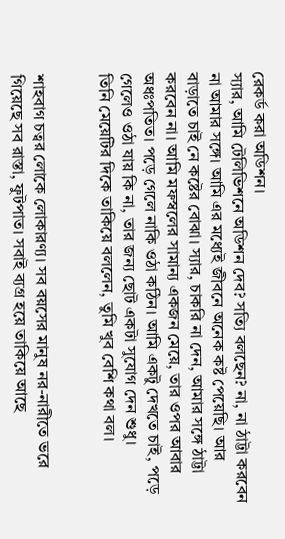রেকর্ড করা অডিশন।
স্যার, আমি টেলিভিশনে অডিশন দেব? সত্যি বলছেন? না, না ঠাট্টা করবেন না আমার সঙ্গে। আমি এর মধ্যেই জীবনে অনেক কষ্ট পেয়েছি। আর বাড়াতে চাই নে কষ্টের বোঝা। স্যার, চাকরি না দেন, আমার সঙ্গে ঠাট্টা করবেন না। আমি মফস্বলের সামান্য একজন মেয়ে, তার ওপর আবার অধঃপতিত। পড়ে গেলে নাকি ওঠা কঠিন। আমি একটু দেখতে চাই, পড়ে গেলেও ওঠা যায় কি না, তার জন্য ছোট একটা সুযোগ দেন শুধু।
তিনি মেয়েটির দিকে তাকিয়ে বললেন, তুমি খুব বেশি কথা বল।


শাহবাগ চত্বর লোকে লোকারণ্য। সব বয়সের মানুষ নর-নারীতে ভরে গিয়েছে সব রাস্তা, ফুটপাত। সবাই ব্যগ্র হয়ে তাকিয়ে আছে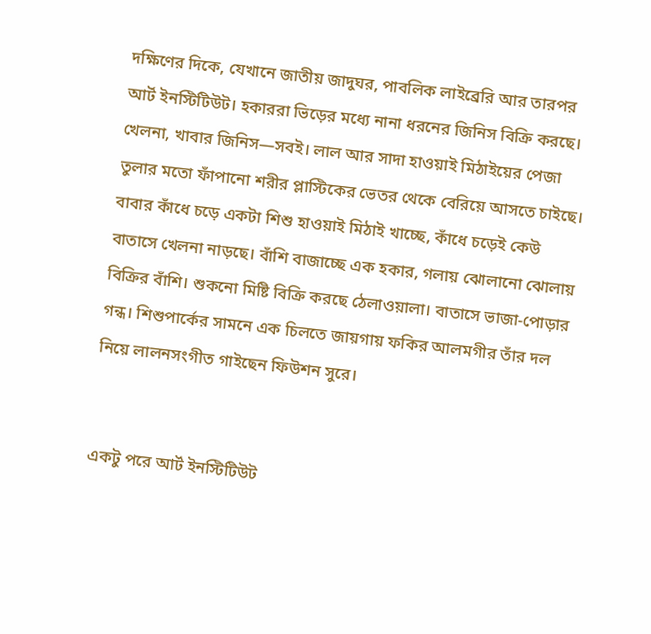দক্ষিণের দিকে, যেখানে জাতীয় জাদুঘর, পাবলিক লাইব্রেরি আর তারপর আর্ট ইনস্টিটিউট। হকাররা ভিড়ের মধ্যে নানা ধরনের জিনিস বিক্রি করছে। খেলনা, খাবার জিনিস—সবই। লাল আর সাদা হাওয়াই মিঠাইয়ের পেজা তুলার মতো ফাঁপানো শরীর প্লাস্টিকের ভেতর থেকে বেরিয়ে আসতে চাইছে। বাবার কাঁধে চড়ে একটা শিশু হাওয়াই মিঠাই খাচ্ছে, কাঁধে চড়েই কেউ বাতাসে খেলনা নাড়ছে। বাঁশি বাজাচ্ছে এক হকার, গলায় ঝোলানো ঝোলায় বিক্রির বাঁশি। শুকনো মিষ্টি বিক্রি করছে ঠেলাওয়ালা। বাতাসে ভাজা-পোড়ার গন্ধ। শিশুপার্কের সামনে এক চিলতে জায়গায় ফকির আলমগীর তাঁর দল নিয়ে লালনসংগীত গাইছেন ফিউশন সুরে।


একটু পরে আর্ট ইনস্টিটিউট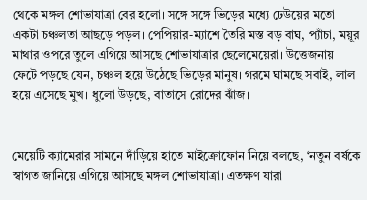থেকে মঙ্গল শোভাযাত্রা বের হলো। সঙ্গে সঙ্গে ভিড়ের মধ্যে ঢেউয়ের মতো একটা চঞ্চলতা আছড়ে পড়ল। পেপিয়ার-ম্যাশে তৈরি মস্ত বড় বাঘ, প্যাঁচা, ময়ূর মাথার ওপরে তুলে এগিয়ে আসছে শোভাযাত্রার ছেলেমেয়েরা। উত্তেজনায় ফেটে পড়ছে যেন, চঞ্চল হয়ে উঠেছে ভিড়ের মানুষ। গরমে ঘামছে সবাই, লাল হয়ে এসেছে মুখ। ধুলো উড়ছে, বাতাসে রোদের ঝাঁজ।


মেয়েটি ক্যামেরার সামনে দাঁড়িয়ে হাতে মাইক্রোফোন নিয়ে বলছে, ‘নতুন বর্ষকে স্বাগত জানিয়ে এগিয়ে আসছে মঙ্গল শোভাযাত্রা। এতক্ষণ যারা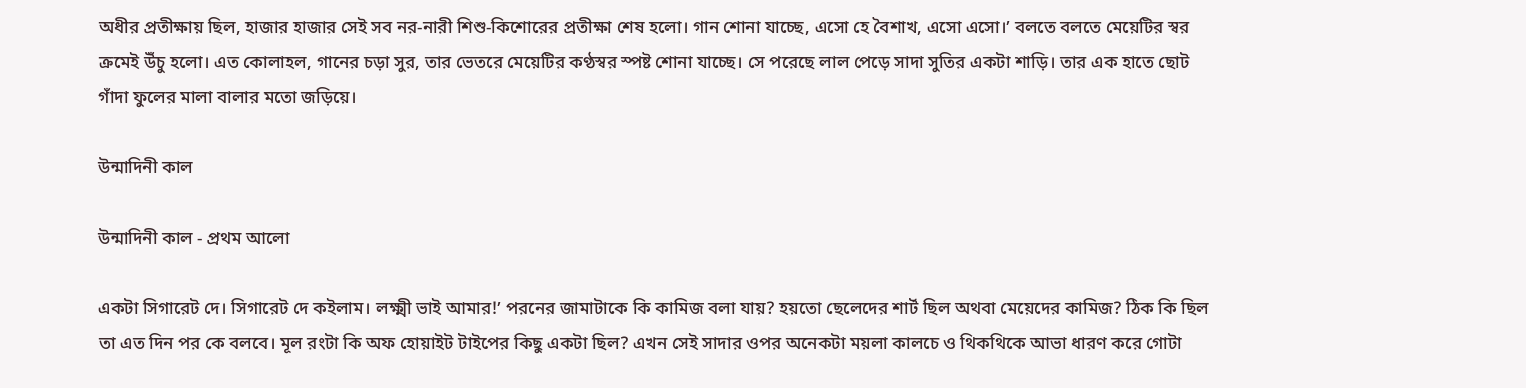অধীর প্রতীক্ষায় ছিল, হাজার হাজার সেই সব নর-নারী শিশু-কিশোরের প্রতীক্ষা শেষ হলো। গান শোনা যাচ্ছে, এসো হে বৈশাখ, এসো এসো।’ বলতে বলতে মেয়েটির স্বর ক্রমেই উঁচু হলো। এত কোলাহল, গানের চড়া সুর, তার ভেতরে মেয়েটির কণ্ঠস্বর স্পষ্ট শোনা যাচ্ছে। সে পরেছে লাল পেড়ে সাদা সুতির একটা শাড়ি। তার এক হাতে ছোট গাঁদা ফুলের মালা বালার মতো জড়িয়ে।

উন্মাদিনী কাল

উন্মাদিনী কাল - প্রথম আলো

একটা সিগারেট দে। সিগারেট দে কইলাম। লক্ষ্মী ভাই আমার!’ পরনের জামাটাকে কি কামিজ বলা যায়? হয়তো ছেলেদের শার্ট ছিল অথবা মেয়েদের কামিজ? ঠিক কি ছিল তা এত দিন পর কে বলবে। মূল রংটা কি অফ হোয়াইট টাইপের কিছু একটা ছিল? এখন সেই সাদার ওপর অনেকটা ময়লা কালচে ও থিকথিকে আভা ধারণ করে গোটা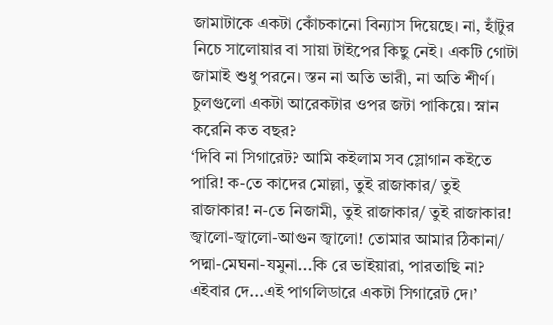জামাটাকে একটা কোঁচকানো বিন্যাস দিয়েছে। না, হাঁটুর নিচে সালোয়ার বা সায়া টাইপের কিছু নেই। একটি গোটা জামাই শুধু পরনে। স্তন না অতি ভারী, না অতি শীর্ণ। চুলগুলো একটা আরেকটার ওপর জটা পাকিয়ে। স্নান করেনি কত বছর?
‘দিবি না সিগারেট? আমি কইলাম সব স্লোগান কইতে পারি! ক-তে কাদের মোল্লা, তুই রাজাকার/ তুই রাজাকার! ন-তে নিজামী, তুই রাজাকার/ তুই রাজাকার! জ্বালো-জ্বালো-আগুন জ্বালো! তোমার আমার ঠিকানা/ পদ্মা-মেঘনা-যমুনা...কি রে ভাইয়ারা, পারতাছি না? এইবার দে...এই পাগলিডারে একটা সিগারেট দে।’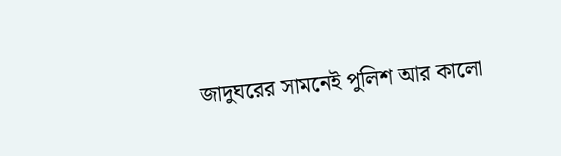জাদুঘরের সামনেই পুলিশ আর কালো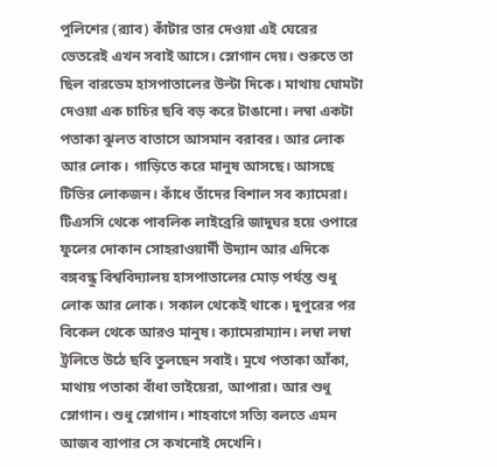পুলিশের (র‌্যাব) কাঁটার তার দেওয়া এই ঘেরের ভেতরেই এখন সবাই আসে। স্লোগান দেয়। শুরুতে তা ছিল বারডেম হাসপাতালের উল্টা দিকে। মাথায় ঘোমটা দেওয়া এক চাচির ছবি বড় করে টাঙানো। লম্বা একটা পতাকা ঝুলত বাতাসে আসমান বরাবর। আর লোক আর লোক। গাড়িতে করে মানুষ আসছে। আসছে টিভির লোকজন। কাঁধে তাঁদের বিশাল সব ক্যামেরা। টিএসসি থেকে পাবলিক লাইব্রেরি জাদুঘর হয়ে ওপারে ফুলের দোকান সোহরাওয়ার্দী উদ্যান আর এদিকে বঙ্গবন্ধু বিশ্ববিদ্যালয় হাসপাতালের মোড় পর্যন্ত শুধু লোক আর লোক। সকাল থেকেই থাকে। দুপুরের পর বিকেল থেকে আরও মানুষ। ক্যামেরাম্যান। লম্বা লম্বা ট্রলিতে উঠে ছবি তুলছেন সবাই। মুখে পতাকা আঁকা, মাথায় পতাকা বাঁধা ভাইয়েরা, আপারা। আর শুধু স্লোগান। শুধু স্লোগান। শাহবাগে সত্যি বলতে এমন আজব ব্যাপার সে কখনোই দেখেনি।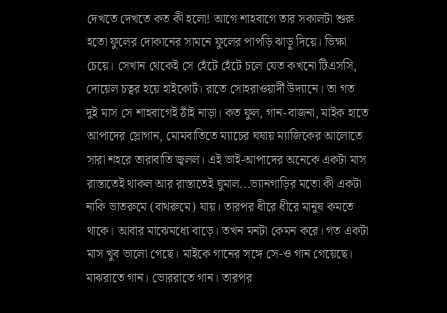দেখতে দেখতে কত কী হলো! আগে শাহবাগে তার সকালটা শুরু হতো ফুলের দোকানের সামনে ফুলের পাপড়ি ঝাড়ু দিয়ে। ভিক্ষা চেয়ে। সেখান থেকেই সে হেঁটে হেঁটে চলে যেত কখনো টিএসসি, দোয়েল চত্বর হয়ে হাইকোর্ট। রাতে সোহরাওয়ার্দী উদ্যানে। তা গত দুই মাস সে শাহবাগেই ঠাঁই নাড়া। কত ফুল, গান-বাজনা, মাইক হাতে আপাদের স্লোগান, মোমবাতিতে ম্যাচের ঘষায় ম্যাজিকের আলোতে সারা শহরে তারাবাতি জ্বলল। এই ভাই-আপাদের অনেকে একটা মাস রাস্তাতেই থাকল আর রাস্তাতেই ঘুমাল...ভ্যানগাড়ির মতো কী একটা নাকি ভাতরুমে (বাথরুমে) যায়। তারপর ধীরে ধীরে মানুষ কমতে থাকে। আবার মাঝেমধ্যে বাড়ে। তখন মনটা কেমন করে। গত একটা মাস খুব ভালো গেছে। মাইকে গানের সঙ্গে সে-ও গান গেয়েছে। মাঝরাতে গান। ভোররাতে গান। তারপর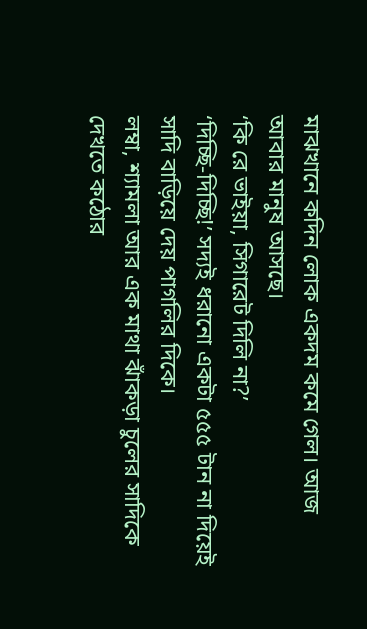মাঝখানে কদিন লোক একদম কমে গেল। আজ আবার মানুষ আসছে।
‘কি রে ভাইয়া, সিগারেট দিলি না?’
‘দিচ্ছি-দিচ্ছি!’ সদ্যই ধরানো একটা ৫৫৫ টান না দিয়েই সাদি বাড়িয়ে দেয় পাগলির দিকে।
লম্বা, শ্যামলা আর এক মাথা ঝাঁকড়া চুলের সাদিকে দেখতে কঠোর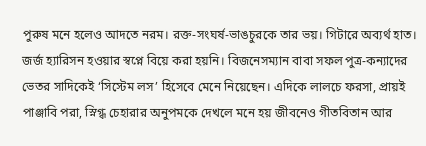পুরুষ মনে হলেও আদতে নরম। রক্ত-সংঘর্ষ-ভাঙচুরকে তার ভয়। গিটারে অব্যর্থ হাত। জর্জ হ্যারিসন হওয়ার স্বপ্নে বিয়ে করা হয়নি। বিজনেসম্যান বাবা সফল পুত্র-কন্যাদের ভেতর সাদিকেই ‘সিস্টেম লস’ হিসেবে মেনে নিয়েছেন। এদিকে লালচে ফরসা, প্রায়ই পাঞ্জাবি পরা, স্নিগ্ধ চেহারার অনুপমকে দেখলে মনে হয় জীবনেও গীতবিতান আর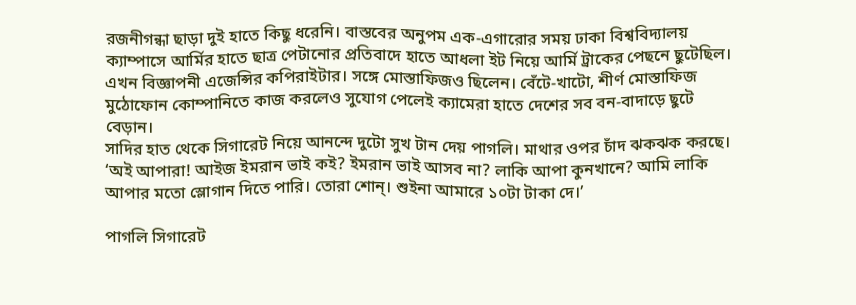রজনীগন্ধা ছাড়া দুই হাতে কিছু ধরেনি। বাস্তবের অনুপম এক-এগারোর সময় ঢাকা বিশ্ববিদ্যালয় ক্যাম্পাসে আর্মির হাতে ছাত্র পেটানোর প্রতিবাদে হাতে আধলা ইট নিয়ে আর্মি ট্রাকের পেছনে ছুটেছিল। এখন বিজ্ঞাপনী এজেন্সির কপিরাইটার। সঙ্গে মোস্তাফিজও ছিলেন। বেঁটে-খাটো, শীর্ণ মোস্তাফিজ মুঠোফোন কোম্পানিতে কাজ করলেও সুযোগ পেলেই ক্যামেরা হাতে দেশের সব বন-বাদাড়ে ছুটে বেড়ান।
সাদির হাত থেকে সিগারেট নিয়ে আনন্দে দুটো সুখ টান দেয় পাগলি। মাথার ওপর চাঁদ ঝকঝক করছে।
‘অই আপারা! আইজ ইমরান ভাই কই? ইমরান ভাই আসব না? লাকি আপা কুনখানে? আমি লাকি আপার মতো স্লোগান দিতে পারি। তোরা শোন্। শুইনা আমারে ১০টা টাকা দে।’

পাগলি সিগারেট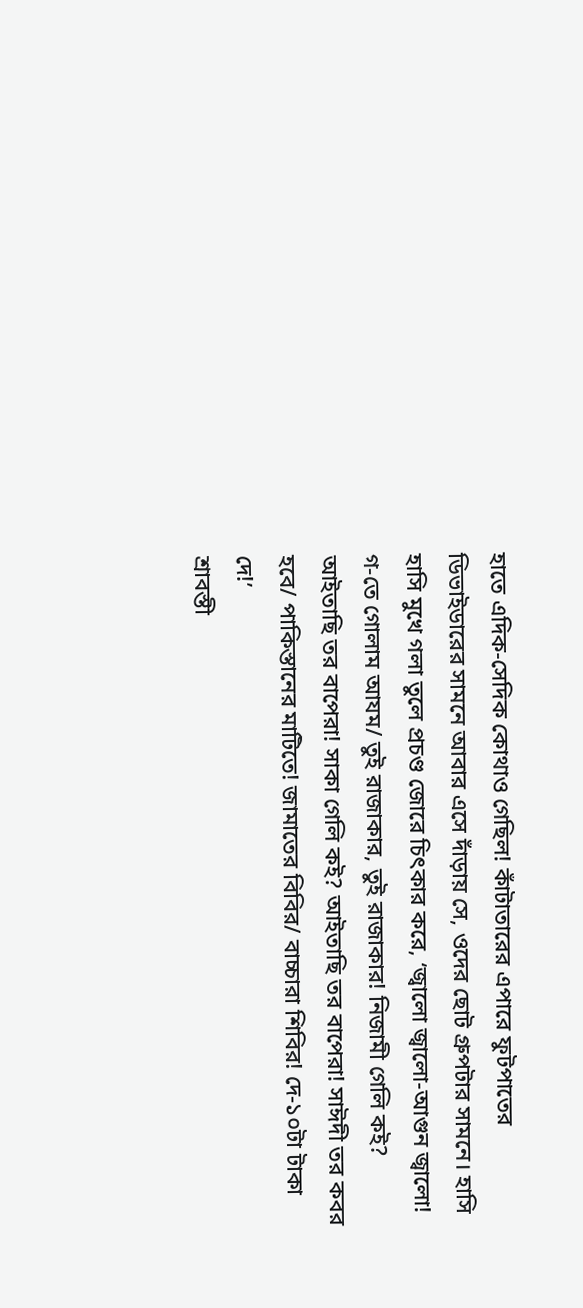হাতে এদিক-সেদিক কোথাও গেছিল! কাঁটাতারের এপারে ফুটপাতের ডিভাইডারের সামনে আবার এসে দাঁড়ায় সে, ওদের ছোট গ্রুপটার সামনে। হাসি হাসি মুখে গলা তুলে প্রচণ্ড জোরে চিৎকার করে, ‘জ্বালো জ্বালো-আগুন জ্বালো! গ-তে গোলাম আযম/ তুই রাজাকার, তুই রাজাকার! নিজামী গেলি কই? আইতাছি তর বাপেরা! সাকা গেলি কই? আইতাছি তর বাপেরা! সাঈদী তর কবর হবে/ পাকিস্তানের মাটিতে! জামাতের বিবির/ বাচ্চারা শিবির! দে-১০টা টাকা দে!’
শ্রাবস্তী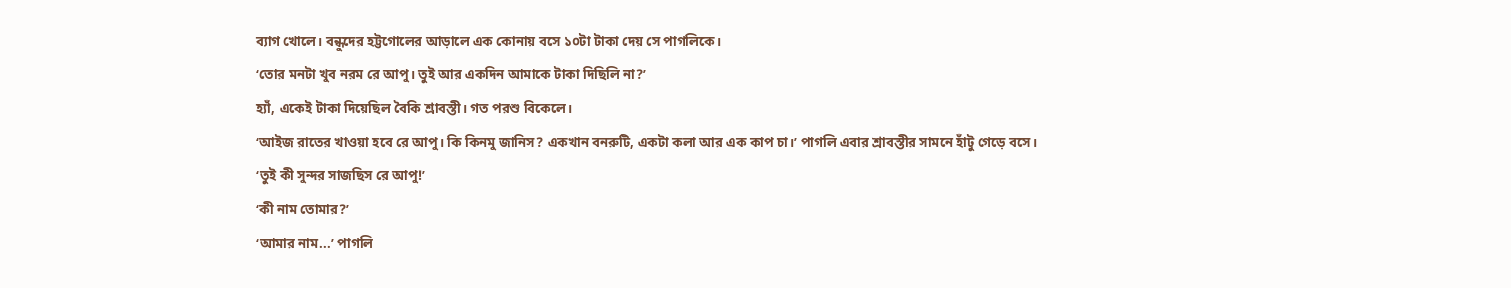ব্যাগ খোলে। বন্ধুদের হট্টগোলের আড়ালে এক কোনায় বসে ১০টা টাকা দেয় সে পাগলিকে।
‘তোর মনটা খুব নরম রে আপু। তুই আর একদিন আমাকে টাকা দিছিলি না?’
হ্যাঁ, একেই টাকা দিয়েছিল বৈকি শ্রাবস্তী। গত পরশু বিকেলে।
‘আইজ রাতের খাওয়া হবে রে আপু। কি কিনমু জানিস? একখান বনরুটি, একটা কলা আর এক কাপ চা।’ পাগলি এবার শ্রাবস্তীর সামনে হাঁটু গেড়ে বসে।
‘তুই কী সুন্দর সাজছিস রে আপু!’
‘কী নাম তোমার?’
‘আমার নাম...’ পাগলি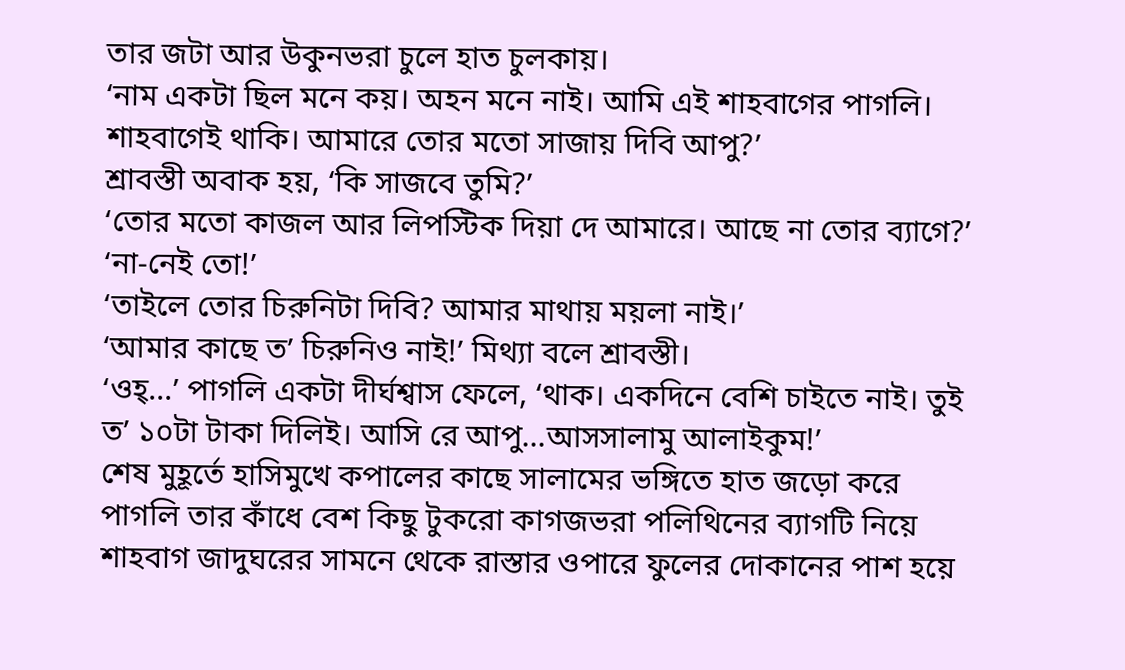তার জটা আর উকুনভরা চুলে হাত চুলকায়।
‘নাম একটা ছিল মনে কয়। অহন মনে নাই। আমি এই শাহবাগের পাগলি। শাহবাগেই থাকি। আমারে তোর মতো সাজায় দিবি আপু?’
শ্রাবস্তী অবাক হয়, ‘কি সাজবে তুমি?’
‘তোর মতো কাজল আর লিপস্টিক দিয়া দে আমারে। আছে না তোর ব্যাগে?’
‘না-নেই তো!’
‘তাইলে তোর চিরুনিটা দিবি? আমার মাথায় ময়লা নাই।’
‘আমার কাছে ত’ চিরুনিও নাই!’ মিথ্যা বলে শ্রাবস্তী।
‘ওহ্...’ পাগলি একটা দীর্ঘশ্বাস ফেলে, ‘থাক। একদিনে বেশি চাইতে নাই। তুই ত’ ১০টা টাকা দিলিই। আসি রে আপু...আসসালামু আলাইকুম!’
শেষ মুহূর্তে হাসিমুখে কপালের কাছে সালামের ভঙ্গিতে হাত জড়ো করে পাগলি তার কাঁধে বেশ কিছু টুকরো কাগজভরা পলিথিনের ব্যাগটি নিয়ে শাহবাগ জাদুঘরের সামনে থেকে রাস্তার ওপারে ফুলের দোকানের পাশ হয়ে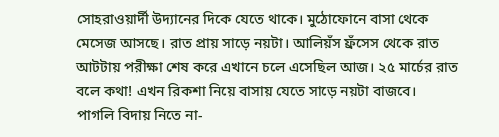সোহরাওয়ার্দী উদ্যানের দিকে যেতে থাকে। মুঠোফোনে বাসা থেকে মেসেজ আসছে। রাত প্রায় সাড়ে নয়টা। আলিয়ঁস ফ্রঁসেস থেকে রাত আটটায় পরীক্ষা শেষ করে এখানে চলে এসেছিল আজ। ২৫ মার্চের রাত বলে কথা! এখন রিকশা নিয়ে বাসায় যেতে সাড়ে নয়টা বাজবে।
পাগলি বিদায় নিতে না-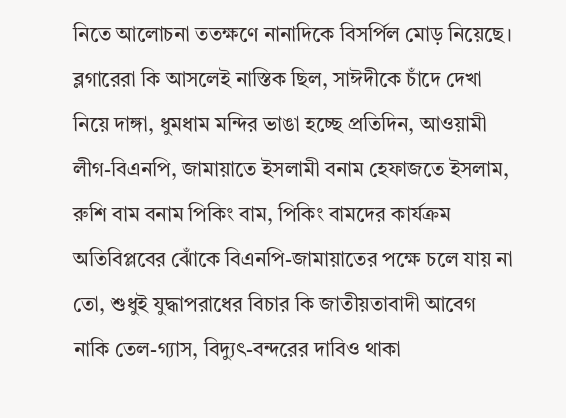নিতে আলোচনা ততক্ষণে নানাদিকে বিসর্পিল মোড় নিয়েছে। ব্লগারেরা কি আসলেই নাস্তিক ছিল, সাঈদীকে চাঁদে দেখা নিয়ে দাঙ্গা, ধুমধাম মন্দির ভাঙা হচ্ছে প্রতিদিন, আওয়ামী লীগ-বিএনপি, জামায়াতে ইসলামী বনাম হেফাজতে ইসলাম, রুশি বাম বনাম পিকিং বাম, পিকিং বামদের কার্যক্রম অতিবিপ্লবের ঝোঁকে বিএনপি-জামায়াতের পক্ষে চলে যায় না তো, শুধুই যুদ্ধাপরাধের বিচার কি জাতীয়তাবাদী আবেগ নাকি তেল-গ্যাস, বিদ্যুৎ-বন্দরের দাবিও থাকা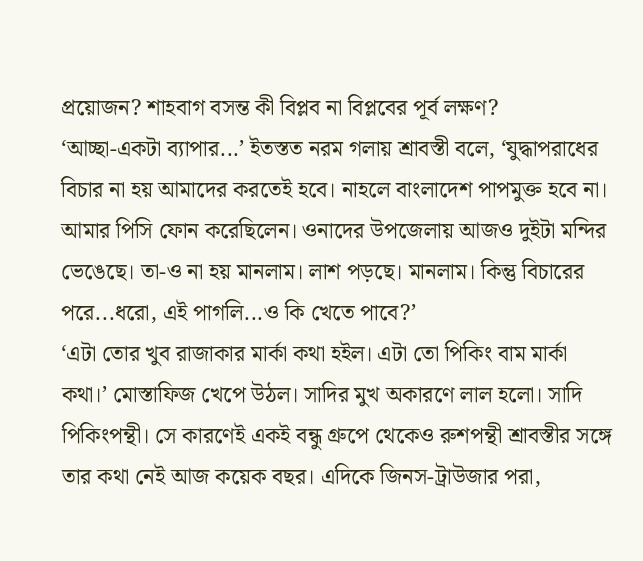প্রয়োজন? শাহবাগ বসন্ত কী বিপ্লব না বিপ্লবের পূর্ব লক্ষণ?
‘আচ্ছা-একটা ব্যাপার...’ ইতস্তত নরম গলায় শ্রাবস্তী বলে, ‘যুদ্ধাপরাধের বিচার না হয় আমাদের করতেই হবে। নাহলে বাংলাদেশ পাপমুক্ত হবে না। আমার পিসি ফোন করেছিলেন। ওনাদের উপজেলায় আজও দুইটা মন্দির ভেঙেছে। তা-ও না হয় মানলাম। লাশ পড়ছে। মানলাম। কিন্তু বিচারের পরে...ধরো, এই পাগলি...ও কি খেতে পাবে?’
‘এটা তোর খুব রাজাকার মার্কা কথা হইল। এটা তো পিকিং বাম মার্কা কথা।’ মোস্তাফিজ খেপে উঠল। সাদির মুখ অকারণে লাল হলো। সাদি পিকিংপন্থী। সে কারণেই একই বন্ধু গ্রুপে থেকেও রুশপন্থী শ্রাবস্তীর সঙ্গে তার কথা নেই আজ কয়েক বছর। এদিকে জিনস-ট্রাউজার পরা,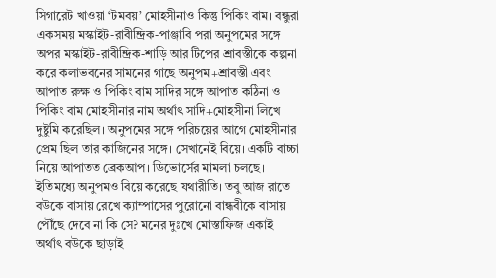সিগারেট খাওয়া ‘টমবয়’ মোহসীনাও কিন্তু পিকিং বাম। বন্ধুরা একসময় মস্কাইট-রাবীন্দ্রিক-পাঞ্জাবি পরা অনুপমের সঙ্গে অপর মস্কাইট-রাবীন্দ্রিক-শাড়ি আর টিপের শ্রাবস্তীকে কল্পনা করে কলাভবনের সামনের গাছে অনুপম+শ্রাবস্তী এবং আপাত রুক্ষ ও পিকিং বাম সাদির সঙ্গে আপাত কঠিনা ও পিকিং বাম মোহসীনার নাম অর্থাৎ সাদি+মোহসীনা লিখে দুষ্টুমি করেছিল। অনুপমের সঙ্গে পরিচয়ের আগে মোহসীনার প্রেম ছিল তার কাজিনের সঙ্গে। সেখানেই বিয়ে। একটি বাচ্চা নিয়ে আপাতত ব্রেকআপ। ডিভোর্সের মামলা চলছে। ইতিমধ্যে অনুপমও বিয়ে করেছে যথারীতি। তবু আজ রাতে বউকে বাসায় রেখে ক্যাম্পাসের পুরোনো বান্ধবীকে বাসায় পৌঁছে দেবে না কি সে? মনের দুঃখে মোস্তাফিজ একাই অর্থাৎ বউকে ছাড়াই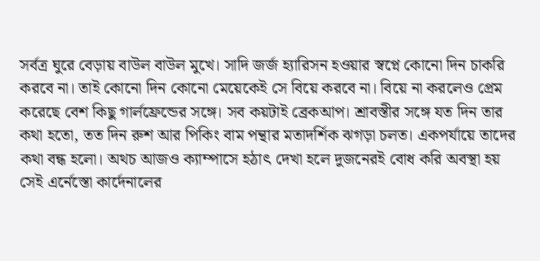সর্বত্র ঘুরে বেড়ায় বাউল বাউল মুখে। সাদি জর্জ হ্যারিসন হওয়ার স্বপ্নে কোনো দিন চাকরি করবে না। তাই কোনো দিন কোনো মেয়েকেই সে বিয়ে করবে না। বিয়ে না করলেও প্রেম করেছে বেশ কিছু গার্লফ্রেন্ডের সঙ্গে। সব কয়টাই ব্রেকআপ। শ্রাবস্তীর সঙ্গে যত দিন তার কথা হতো, তত দিন রুশ আর পিকিং বাম পন্থার মতাদর্শিক ঝগড়া চলত। একপর্যায়ে তাদের কথা বন্ধ হলো। অথচ আজও ক্যাম্পাসে হঠাৎ দেখা হলে দুজনেরই বোধ করি অবস্থা হয় সেই এর্নেস্তো কার্দেনালের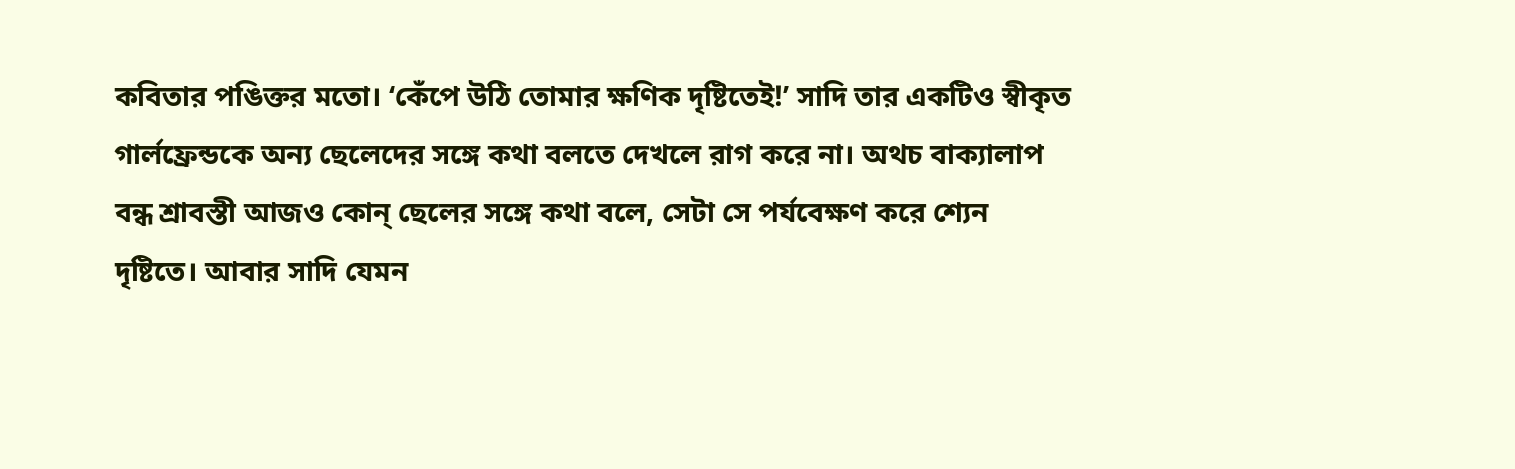কবিতার পঙিক্তর মতো। ‘কেঁপে উঠি তোমার ক্ষণিক দৃষ্টিতেই!’ সাদি তার একটিও স্বীকৃত গার্লফ্রেন্ডকে অন্য ছেলেদের সঙ্গে কথা বলতে দেখলে রাগ করে না। অথচ বাক্যালাপ বন্ধ শ্রাবস্তী আজও কোন্ ছেলের সঙ্গে কথা বলে, সেটা সে পর্যবেক্ষণ করে শ্যেন দৃষ্টিতে। আবার সাদি যেমন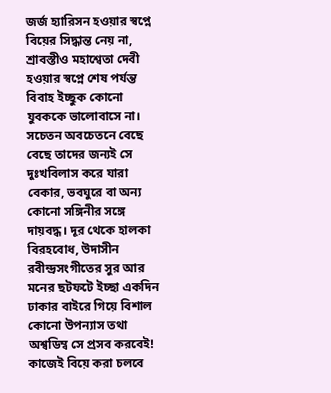জর্জ হ্যারিসন হওয়ার স্বপ্নে বিয়ের সিদ্ধান্ত নেয় না, শ্রাবস্তীও মহাশ্বেতা দেবী হওয়ার স্বপ্নে শেষ পর্যন্ত বিবাহ ইচ্ছুক কোনো যুবককে ভালোবাসে না। সচেতন অবচেতনে বেছে বেছে তাদের জন্যই সে দুঃখবিলাস করে যারা বেকার, ভবঘুরে বা অন্য কোনো সঙ্গিনীর সঙ্গে দায়বদ্ধ। দূর থেকে হালকা বিরহবোধ, উদাসীন রবীন্দ্রসংগীতের সুর আর মনের ছটফটে ইচ্ছা একদিন ঢাকার বাইরে গিয়ে বিশাল কোনো উপন্যাস তথা অশ্বডিম্ব সে প্রসব করবেই! কাজেই বিয়ে করা চলবে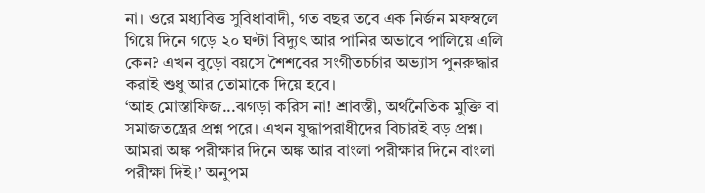না। ওরে মধ্যবিত্ত সুবিধাবাদী, গত বছর তবে এক নির্জন মফস্বলে গিয়ে দিনে গড়ে ২০ ঘণ্টা বিদ্যুৎ আর পানির অভাবে পালিয়ে এলি কেন? এখন বুড়ো বয়সে শৈশবের সংগীতচর্চার অভ্যাস পুনরুদ্ধার করাই শুধু আর তোমাকে দিয়ে হবে।
‘আহ মোস্তাফিজ...ঝগড়া করিস না! শ্রাবস্তী, অর্থনৈতিক মুক্তি বা সমাজতন্ত্রের প্রশ্ন পরে। এখন যুদ্ধাপরাধীদের বিচারই বড় প্রশ্ন। আমরা অঙ্ক পরীক্ষার দিনে অঙ্ক আর বাংলা পরীক্ষার দিনে বাংলা পরীক্ষা দিই।’ অনুপম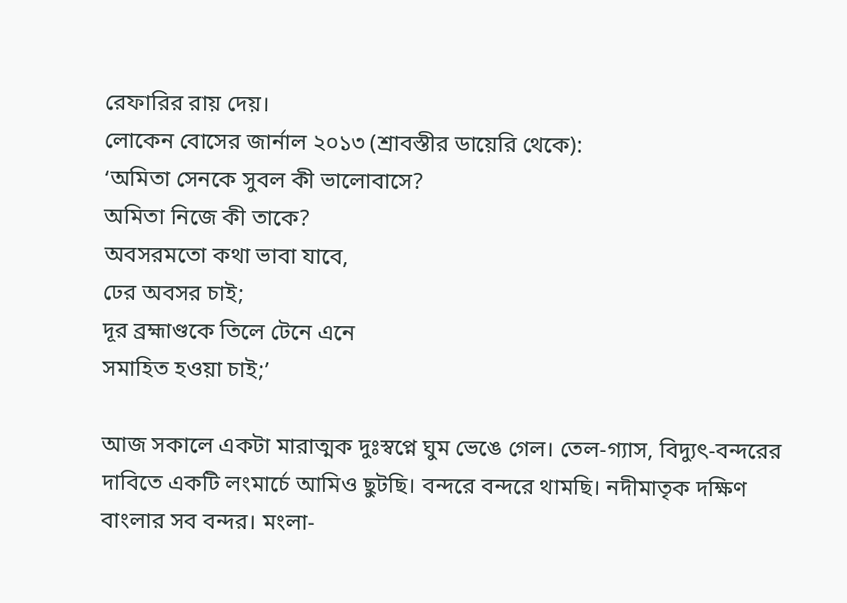রেফারির রায় দেয়।
লোকেন বোসের জার্নাল ২০১৩ (শ্রাবস্তীর ডায়েরি থেকে):
‘অমিতা সেনকে সুবল কী ভালোবাসে?
অমিতা নিজে কী তাকে?
অবসরমতো কথা ভাবা যাবে,
ঢের অবসর চাই;
দূর ব্রহ্মাণ্ডকে তিলে টেনে এনে
সমাহিত হওয়া চাই;’

আজ সকালে একটা মারাত্মক দুঃস্বপ্নে ঘুম ভেঙে গেল। তেল-গ্যাস, বিদ্যুৎ-বন্দরের দাবিতে একটি লংমার্চে আমিও ছুটছি। বন্দরে বন্দরে থামছি। নদীমাতৃক দক্ষিণ বাংলার সব বন্দর। মংলা-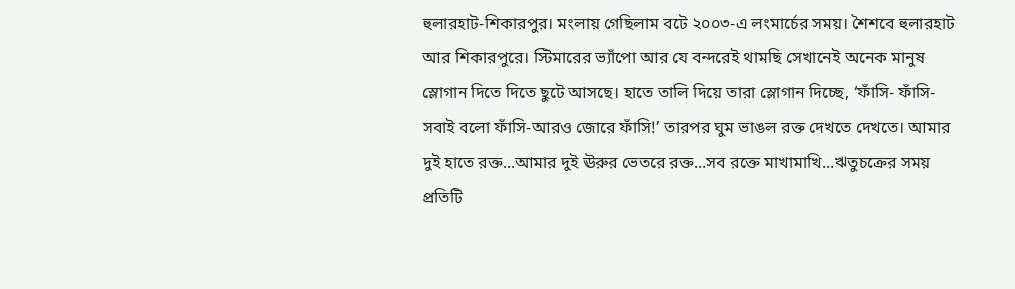হুলারহাট-শিকারপুর। মংলায় গেছিলাম বটে ২০০৩-এ লংমার্চের সময়। শৈশবে হুলারহাট আর শিকারপুরে। স্টিমারের ভ্যাঁপো আর যে বন্দরেই থামছি সেখানেই অনেক মানুষ স্লোগান দিতে দিতে ছুটে আসছে। হাতে তালি দিয়ে তারা স্লোগান দিচ্ছে, ‘ফাঁসি- ফাঁসি-সবাই বলো ফাঁসি-আরও জোরে ফাঁসি!’ তারপর ঘুম ভাঙল রক্ত দেখতে দেখতে। আমার দুই হাতে রক্ত...আমার দুই ঊরুর ভেতরে রক্ত...সব রক্তে মাখামাখি...ঋতুচক্রের সময় প্রতিটি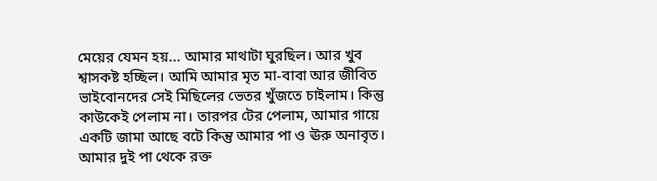মেয়ের যেমন হয়... আমার মাথাটা ঘুরছিল। আর খুব শ্বাসকষ্ট হচ্ছিল। আমি আমার মৃত মা-বাবা আর জীবিত ভাইবোনদের সেই মিছিলের ভেতর খুঁজতে চাইলাম। কিন্তু কাউকেই পেলাম না। তারপর টের পেলাম, আমার গায়ে একটি জামা আছে বটে কিন্তু আমার পা ও ঊরু অনাবৃত। আমার দুই পা থেকে রক্ত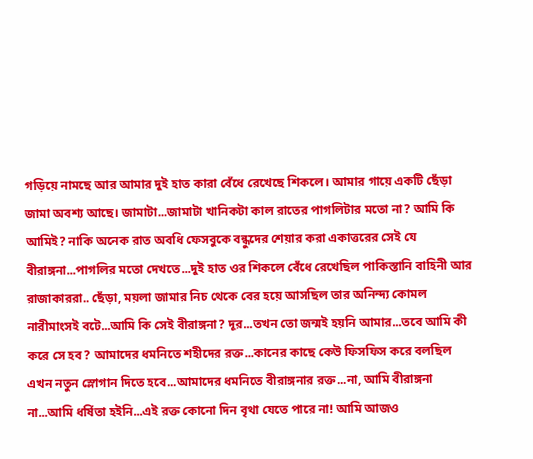গড়িয়ে নামছে আর আমার দুই হাত কারা বেঁধে রেখেছে শিকলে। আমার গায়ে একটি ছেঁড়া জামা অবশ্য আছে। জামাটা...জামাটা খানিকটা কাল রাতের পাগলিটার মতো না? আমি কি আমিই? নাকি অনেক রাত অবধি ফেসবুকে বন্ধুদের শেয়ার করা একাত্তরের সেই যে বীরাঙ্গনা...পাগলির মতো দেখতে...দুই হাত ওর শিকলে বেঁধে রেখেছিল পাকিস্তানি বাহিনী আর রাজাকাররা.. ছেঁড়া, ময়লা জামার নিচ থেকে বের হয়ে আসছিল তার অনিন্দ্য কোমল নারীমাংসই বটে...আমি কি সেই বীরাঙ্গনা? দূর...তখন তো জন্মই হয়নি আমার...তবে আমি কী করে সে হব? আমাদের ধমনিতে শহীদের রক্ত...কানের কাছে কেউ ফিসফিস করে বলছিল এখন নতুন স্লোগান দিতে হবে...আমাদের ধমনিতে বীরাঙ্গনার রক্ত...না, আমি বীরাঙ্গনা না...আমি ধর্ষিতা হইনি...এই রক্ত কোনো দিন বৃথা যেতে পারে না! আমি আজও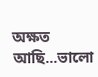অক্ষত আছি...ভালো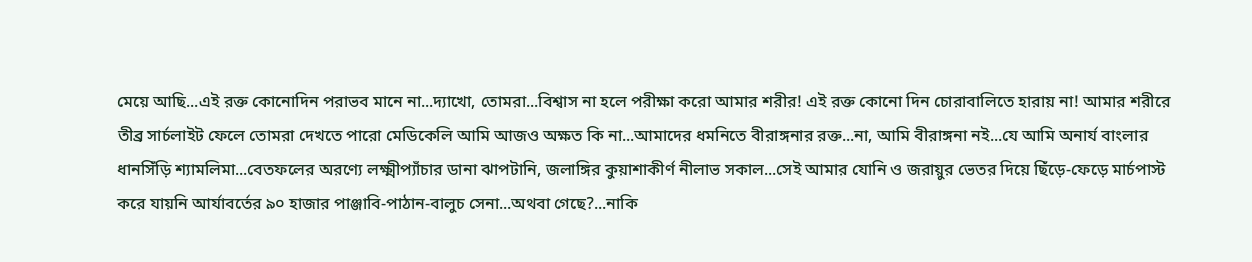মেয়ে আছি...এই রক্ত কোনোদিন পরাভব মানে না...দ্যাখো, তোমরা...বিশ্বাস না হলে পরীক্ষা করো আমার শরীর! এই রক্ত কোনো দিন চোরাবালিতে হারায় না! আমার শরীরে তীব্র সার্চলাইট ফেলে তোমরা দেখতে পারো মেডিকেলি আমি আজও অক্ষত কি না...আমাদের ধমনিতে বীরাঙ্গনার রক্ত...না, আমি বীরাঙ্গনা নই...যে আমি অনার্য বাংলার ধানসিঁড়ি শ্যামলিমা...বেতফলের অরণ্যে লক্ষ্মীপ্যাঁচার ডানা ঝাপটানি, জলাঙ্গির কুয়াশাকীর্ণ নীলাভ সকাল...সেই আমার যোনি ও জরায়ুর ভেতর দিয়ে ছিঁড়ে-ফেড়ে মার্চপাস্ট করে যায়নি আর্যাবর্তের ৯০ হাজার পাঞ্জাবি-পাঠান-বালুচ সেনা...অথবা গেছে?...নাকি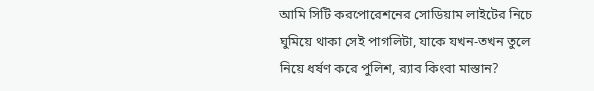আমি সিটি করপোরেশনের সোডিয়াম লাইটের নিচে ঘুমিয়ে থাকা সেই পাগলিটা, যাকে যখন-তখন তুলে নিয়ে ধর্ষণ করে পুলিশ, র‌্যাব কিংবা মাস্তান?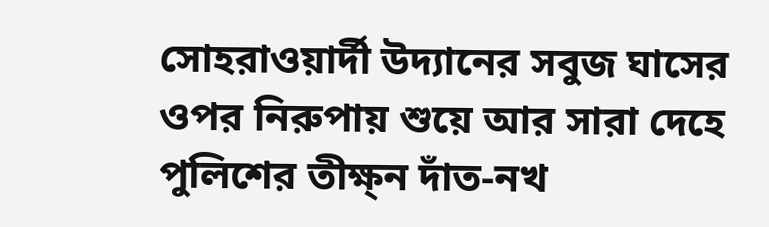সোহরাওয়ার্দী উদ্যানের সবুজ ঘাসের ওপর নিরুপায় শুয়ে আর সারা দেহে পুলিশের তীক্ষ্ন দাঁত-নখ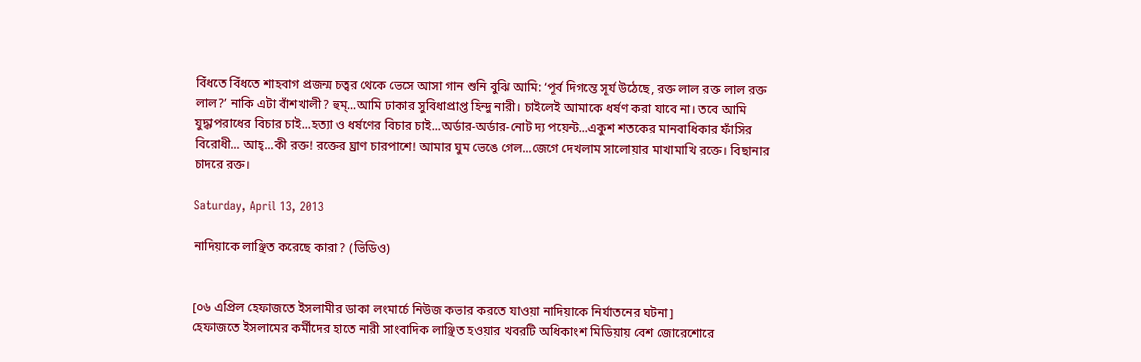বিঁধতে বিঁধতে শাহবাগ প্রজন্ম চত্বর থেকে ভেসে আসা গান শুনি বুঝি আমি: ‘পূর্ব দিগন্তে সূর্য উঠেছে, রক্ত লাল রক্ত লাল রক্ত লাল?’ নাকি এটা বাঁশখালী? হুম্...আমি ঢাকার সুবিধাপ্রাপ্ত হিন্দু নারী। চাইলেই আমাকে ধর্ষণ করা যাবে না। তবে আমি যুদ্ধাপরাধের বিচার চাই...হত্যা ও ধর্ষণের বিচার চাই...অর্ডার-অর্ডার-নোট দ্য পয়েন্ট...একুশ শতকের মানবাধিকার ফাঁসির বিরোধী... আহ্...কী রক্ত! রক্তের ঘ্রাণ চারপাশে! আমার ঘুম ভেঙে গেল...জেগে দেখলাম সালোয়ার মাখামাখি রক্তে। বিছানার চাদরে রক্ত।

Saturday, April 13, 2013

নাদিয়াকে লাঞ্ছিত করেছে কারা? (ভিডিও)


[০৬ এপ্রিল হেফাজতে ইসলামীর ডাকা লংমার্চে নিউজ কভার করতে যাওয়া নাদিয়াকে নির্যাতনের ঘটনা]
হেফাজতে ইসলামের কর্মীদের হাতে নারী সাংবাদিক লাঞ্ছিত হওয়ার খবরটি অধিকাংশ মিডিয়ায় বেশ জোরেশোরে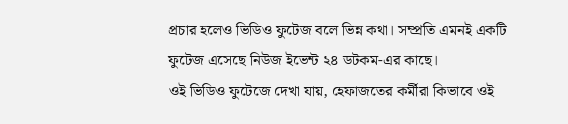প্রচার হলেও ভিডিও ফুটেজ বলে ভিন্ন কথা। সম্প্রতি এমনই একটি ফুটেজ এসেছে নিউজ ইভেন্ট ২৪ ডটকম-এর কাছে।
ওই ভিডিও ফুটেজে দেখা যায়, হেফাজতের কর্মীরা কিভাবে ওই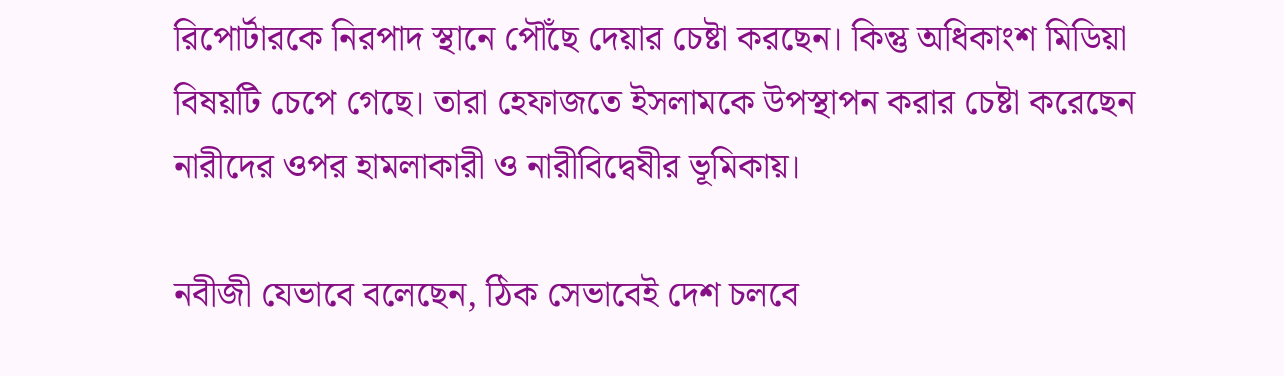রিপোর্টারকে নিরপাদ স্থানে পৌঁছে দেয়ার চেষ্টা করছেন। কিন্তু অধিকাংশ মিডিয়া বিষয়টি চেপে গেছে। তারা হেফাজতে ইসলামকে উপস্থাপন করার চেষ্টা করেছেন নারীদের ওপর হামলাকারী ও নারীবিদ্বেষীর ভূমিকায়।

নবীজী যেভাবে বলেছেন, ঠিক সেভাবেই দেশ চলবে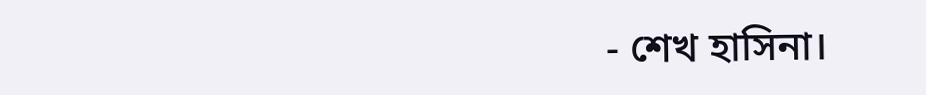- শেখ হাসিনা।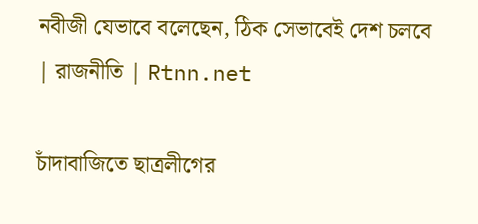নবীজী যেভাবে বলেছেন, ঠিক সেভাবেই দেশ চলবে | রাজনীতি | Rtnn.net

চাঁদাবাজিতে ছাত্রলীগের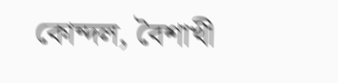কোন্দল, বৈশাখী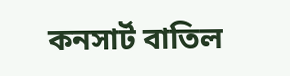কনসার্ট বাতিল